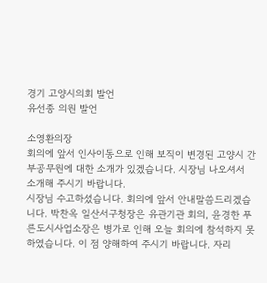경기 고양시의회 발언
유선종 의원 발언

소영환의장
회의에 앞서 인사이동으로 인해 보직이 변경된 고양시 간부공무원에 대한 소개가 있겠습니다. 시장님 나오셔서 소개해 주시기 바랍니다.
시장님 수고하셨습니다. 회의에 앞서 안내말씀드리겠습니다. 박찬옥 일산서구청장은 유관기관 회의, 윤경한 푸른도시사업소장은 병가로 인해 오늘 회의에 참석하지 못하였습니다. 이 점 양해하여 주시기 바랍니다. 자리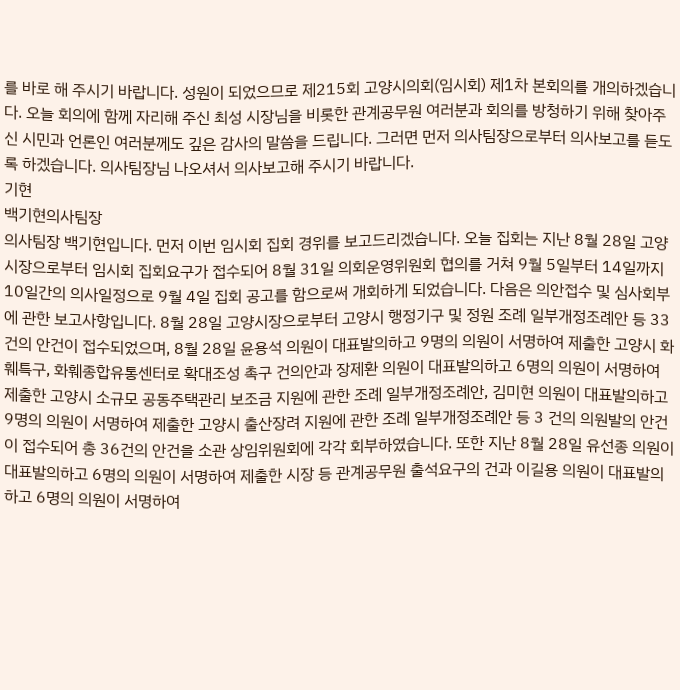를 바로 해 주시기 바랍니다. 성원이 되었으므로 제215회 고양시의회(임시회) 제1차 본회의를 개의하겠습니다. 오늘 회의에 함께 자리해 주신 최성 시장님을 비롯한 관계공무원 여러분과 회의를 방청하기 위해 찾아주신 시민과 언론인 여러분께도 깊은 감사의 말씀을 드립니다. 그러면 먼저 의사팀장으로부터 의사보고를 듣도록 하겠습니다. 의사팀장님 나오셔서 의사보고해 주시기 바랍니다.
기현
백기현의사팀장
의사팀장 백기현입니다. 먼저 이번 임시회 집회 경위를 보고드리겠습니다. 오늘 집회는 지난 8월 28일 고양시장으로부터 임시회 집회요구가 접수되어 8월 31일 의회운영위원회 협의를 거쳐 9월 5일부터 14일까지 10일간의 의사일정으로 9월 4일 집회 공고를 함으로써 개회하게 되었습니다. 다음은 의안접수 및 심사회부에 관한 보고사항입니다. 8월 28일 고양시장으로부터 고양시 행정기구 및 정원 조례 일부개정조례안 등 33건의 안건이 접수되었으며, 8월 28일 윤용석 의원이 대표발의하고 9명의 의원이 서명하여 제출한 고양시 화훼특구, 화훼종합유통센터로 확대조성 촉구 건의안과 장제환 의원이 대표발의하고 6명의 의원이 서명하여 제출한 고양시 소규모 공동주택관리 보조금 지원에 관한 조례 일부개정조례안, 김미현 의원이 대표발의하고 9명의 의원이 서명하여 제출한 고양시 출산장려 지원에 관한 조례 일부개정조례안 등 3 건의 의원발의 안건이 접수되어 총 36건의 안건을 소관 상임위원회에 각각 회부하였습니다. 또한 지난 8월 28일 유선종 의원이 대표발의하고 6명의 의원이 서명하여 제출한 시장 등 관계공무원 출석요구의 건과 이길용 의원이 대표발의하고 6명의 의원이 서명하여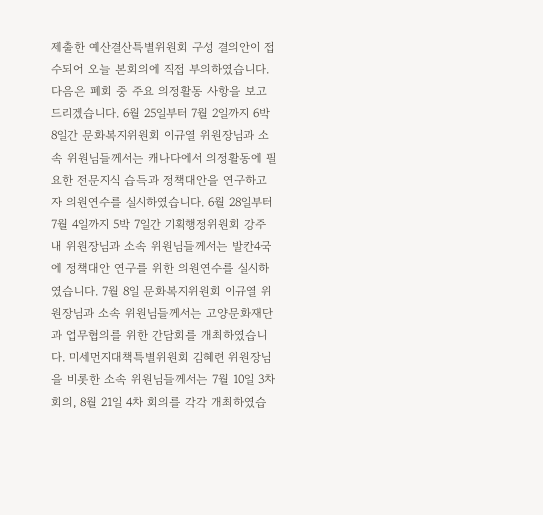제출한 예산결산특별위원회 구성 결의안이 접수되어 오늘 본회의에 직접 부의하였습니다. 다음은 폐회 중 주요 의정활동 사항을 보고드리겠습니다. 6월 25일부터 7월 2일까지 6박 8일간 문화복지위원회 이규열 위원장님과 소속 위원님들께서는 캐나다에서 의정활동에 필요한 전문지식 습득과 정책대안을 연구하고자 의원연수를 실시하였습니다. 6월 28일부터 7월 4일까지 5박 7일간 기획행정위원회 강주내 위원장님과 소속 위원님들께서는 발칸4국에 정책대안 연구를 위한 의원연수를 실시하였습니다. 7월 8일 문화복지위원회 이규열 위원장님과 소속 위원님들께서는 고양문화재단과 업무협의를 위한 간담회를 개최하였습니다. 미세먼지대책특별위원회 김혜련 위원장님을 비롯한 소속 위원님들께서는 7월 10일 3차 회의, 8월 21일 4차 회의를 각각 개최하였습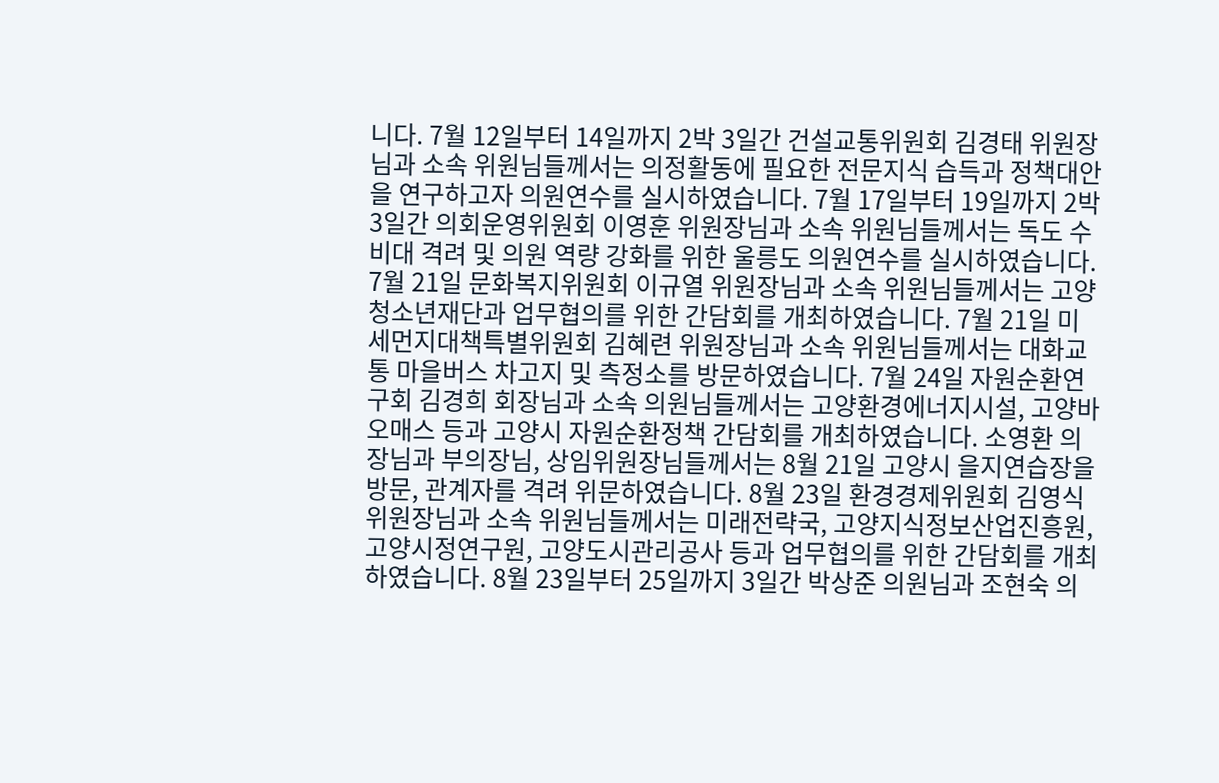니다. 7월 12일부터 14일까지 2박 3일간 건설교통위원회 김경태 위원장님과 소속 위원님들께서는 의정활동에 필요한 전문지식 습득과 정책대안을 연구하고자 의원연수를 실시하였습니다. 7월 17일부터 19일까지 2박 3일간 의회운영위원회 이영훈 위원장님과 소속 위원님들께서는 독도 수비대 격려 및 의원 역량 강화를 위한 울릉도 의원연수를 실시하였습니다. 7월 21일 문화복지위원회 이규열 위원장님과 소속 위원님들께서는 고양청소년재단과 업무협의를 위한 간담회를 개최하였습니다. 7월 21일 미세먼지대책특별위원회 김혜련 위원장님과 소속 위원님들께서는 대화교통 마을버스 차고지 및 측정소를 방문하였습니다. 7월 24일 자원순환연구회 김경희 회장님과 소속 의원님들께서는 고양환경에너지시설, 고양바오매스 등과 고양시 자원순환정책 간담회를 개최하였습니다. 소영환 의장님과 부의장님, 상임위원장님들께서는 8월 21일 고양시 을지연습장을 방문, 관계자를 격려 위문하였습니다. 8월 23일 환경경제위원회 김영식 위원장님과 소속 위원님들께서는 미래전략국, 고양지식정보산업진흥원, 고양시정연구원, 고양도시관리공사 등과 업무협의를 위한 간담회를 개최하였습니다. 8월 23일부터 25일까지 3일간 박상준 의원님과 조현숙 의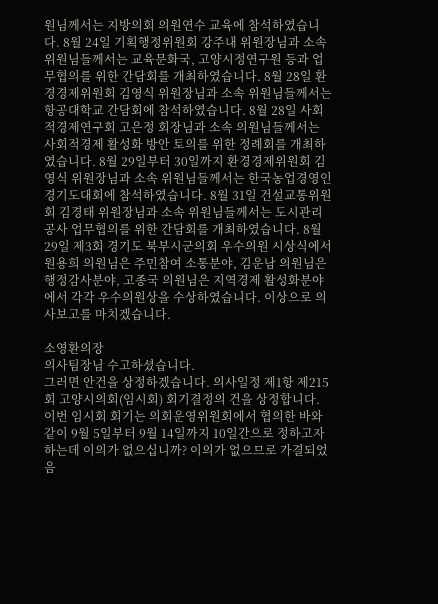원님께서는 지방의회 의원연수 교육에 참석하였습니다. 8월 24일 기획행정위원회 강주내 위원장님과 소속 위원님들께서는 교육문화국, 고양시정연구원 등과 업무협의를 위한 간담회를 개최하였습니다. 8월 28일 환경경제위원회 김영식 위원장님과 소속 위원님들께서는 항공대학교 간담회에 참석하였습니다. 8월 28일 사회적경제연구회 고은정 회장님과 소속 의원님들께서는 사회적경제 활성화 방안 토의를 위한 정례회를 개최하였습니다. 8월 29일부터 30일까지 환경경제위원회 김영식 위원장님과 소속 위원님들께서는 한국농업경영인 경기도대회에 참석하였습니다. 8월 31일 건설교통위원회 김경태 위원장님과 소속 위원님들께서는 도시관리공사 업무협의를 위한 간담회를 개최하였습니다. 8월 29일 제3회 경기도 북부시군의회 우수의원 시상식에서 원용희 의원님은 주민참여 소통분야, 김운남 의원님은 행정감사분야, 고종국 의원님은 지역경제 활성화분야에서 각각 우수의원상을 수상하였습니다. 이상으로 의사보고를 마치겠습니다.

소영환의장
의사팀장님 수고하셨습니다.
그러면 안건을 상정하겠습니다. 의사일정 제1항 제215회 고양시의회(임시회) 회기결정의 건을 상정합니다. 이번 임시회 회기는 의회운영위원회에서 협의한 바와 같이 9월 5일부터 9월 14일까지 10일간으로 정하고자 하는데 이의가 없으십니까? 이의가 없으므로 가결되었음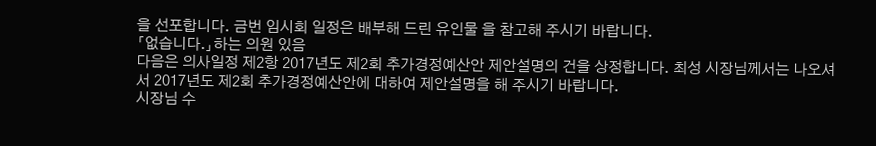을 선포합니다. 금번 임시회 일정은 배부해 드린 유인물 을 참고해 주시기 바랍니다.
「없습니다.」하는 의원 있음
다음은 의사일정 제2항 2017년도 제2회 추가경정예산안 제안설명의 건을 상정합니다. 최성 시장님께서는 나오셔서 2017년도 제2회 추가경정예산안에 대하여 제안설명을 해 주시기 바랍니다.
시장님 수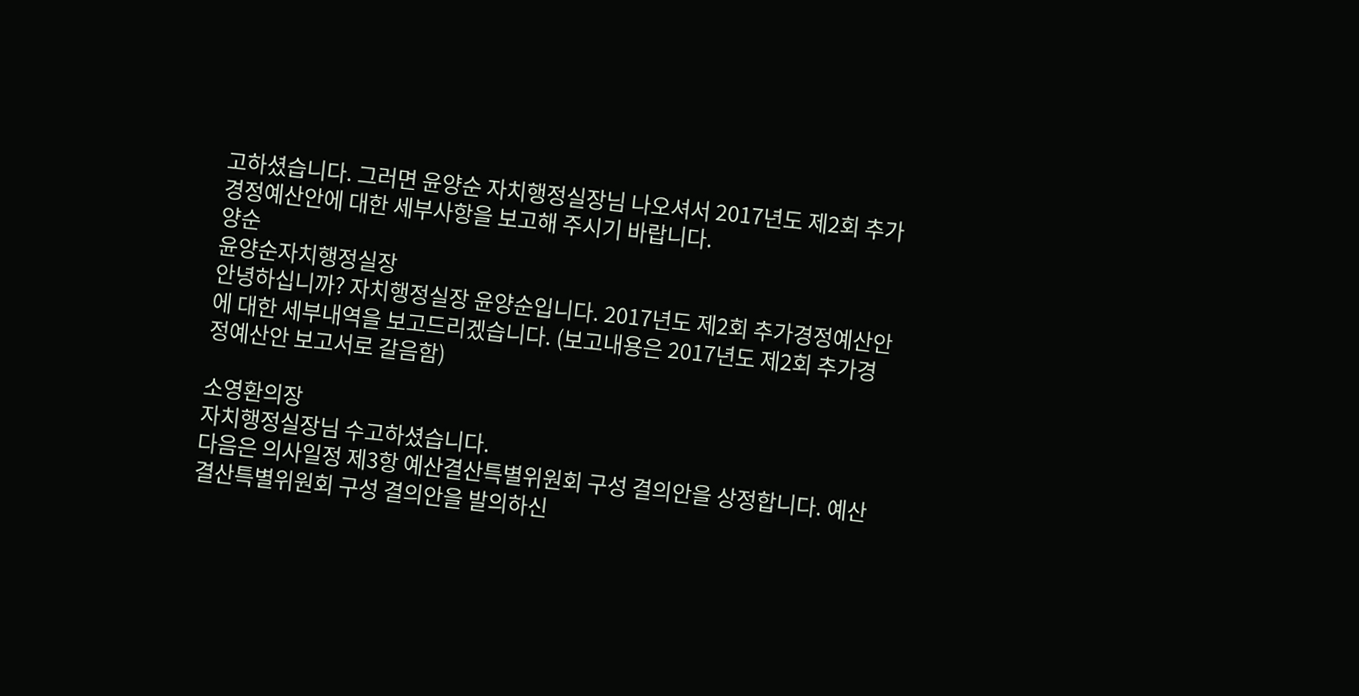고하셨습니다. 그러면 윤양순 자치행정실장님 나오셔서 2017년도 제2회 추가경정예산안에 대한 세부사항을 보고해 주시기 바랍니다.
양순
윤양순자치행정실장
안녕하십니까? 자치행정실장 윤양순입니다. 2017년도 제2회 추가경정예산안에 대한 세부내역을 보고드리겠습니다. (보고내용은 2017년도 제2회 추가경정예산안 보고서로 갈음함)

소영환의장
자치행정실장님 수고하셨습니다.
다음은 의사일정 제3항 예산결산특별위원회 구성 결의안을 상정합니다. 예산결산특별위원회 구성 결의안을 발의하신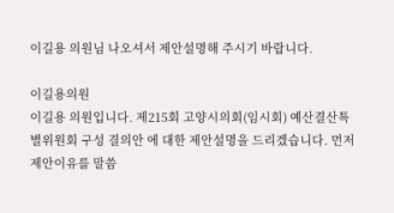이길용 의원님 나오셔서 제안설명해 주시기 바랍니다.

이길용의원
이길용 의원입니다. 제215회 고양시의회(임시회) 예산결산특별위원회 구성 결의안 에 대한 제안설명을 드리겠습니다. 먼저 제안이유를 말씀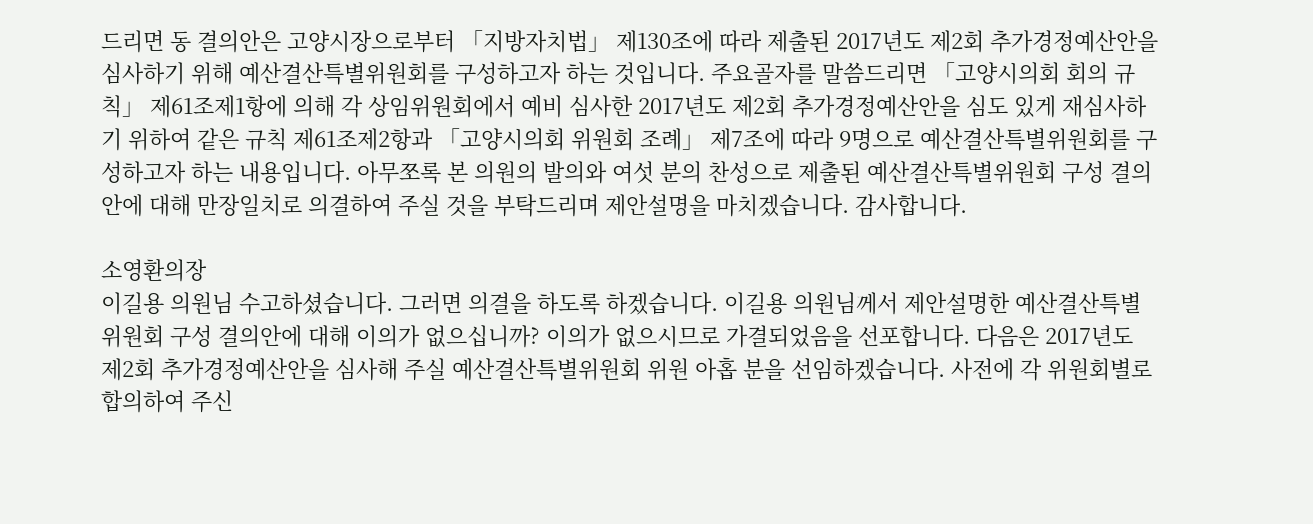드리면 동 결의안은 고양시장으로부터 「지방자치법」 제130조에 따라 제출된 2017년도 제2회 추가경정예산안을 심사하기 위해 예산결산특별위원회를 구성하고자 하는 것입니다. 주요골자를 말씀드리면 「고양시의회 회의 규칙」 제61조제1항에 의해 각 상임위원회에서 예비 심사한 2017년도 제2회 추가경정예산안을 심도 있게 재심사하기 위하여 같은 규칙 제61조제2항과 「고양시의회 위원회 조례」 제7조에 따라 9명으로 예산결산특별위원회를 구성하고자 하는 내용입니다. 아무쪼록 본 의원의 발의와 여섯 분의 찬성으로 제출된 예산결산특별위원회 구성 결의안에 대해 만장일치로 의결하여 주실 것을 부탁드리며 제안설명을 마치겠습니다. 감사합니다.

소영환의장
이길용 의원님 수고하셨습니다. 그러면 의결을 하도록 하겠습니다. 이길용 의원님께서 제안설명한 예산결산특별위원회 구성 결의안에 대해 이의가 없으십니까? 이의가 없으시므로 가결되었음을 선포합니다. 다음은 2017년도 제2회 추가경정예산안을 심사해 주실 예산결산특별위원회 위원 아홉 분을 선임하겠습니다. 사전에 각 위원회별로 합의하여 주신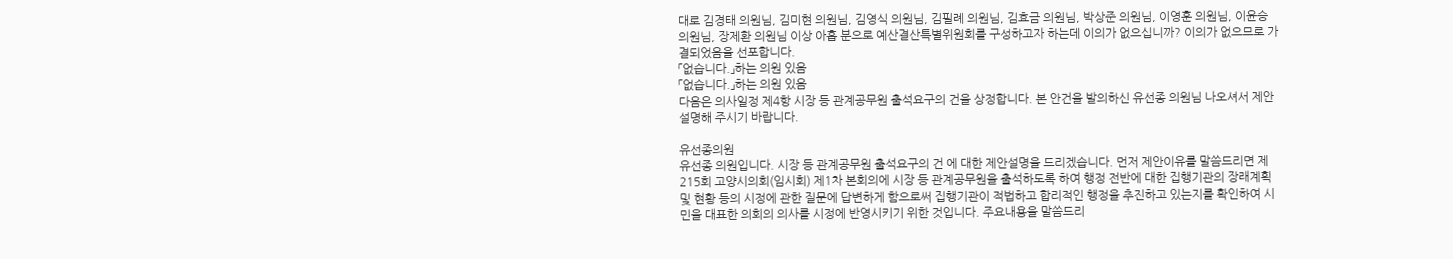대로 김경태 의원님, 김미현 의원님, 김영식 의원님, 김필례 의원님, 김효금 의원님, 박상준 의원님, 이영훈 의원님, 이윤승 의원님, 장제환 의원님 이상 아홉 분으로 예산결산특별위원회를 구성하고자 하는데 이의가 없으십니까? 이의가 없으므로 가결되었음을 선포합니다.
「없습니다.」하는 의원 있음
「없습니다.」하는 의원 있음
다음은 의사일정 제4항 시장 등 관계공무원 출석요구의 건을 상정합니다. 본 안건을 발의하신 유선종 의원님 나오셔서 제안설명해 주시기 바랍니다.

유선종의원
유선종 의원입니다. 시장 등 관계공무원 출석요구의 건 에 대한 제안설명을 드리겠습니다. 먼저 제안이유를 말씀드리면 제215회 고양시의회(임시회) 제1차 본회의에 시장 등 관계공무원을 출석하도록 하여 행정 전반에 대한 집행기관의 장래계획 및 현황 등의 시정에 관한 질문에 답변하게 함으로써 집행기관이 적법하고 합리적인 행정을 추진하고 있는지를 확인하여 시민을 대표한 의회의 의사를 시정에 반영시키기 위한 것입니다. 주요내용을 말씀드리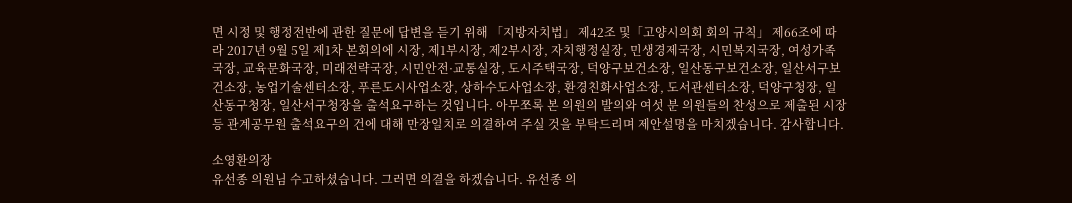면 시정 및 행정전반에 관한 질문에 답변을 듣기 위해 「지방자치법」 제42조 및「고양시의회 회의 규칙」 제66조에 따라 2017년 9월 5일 제1차 본회의에 시장, 제1부시장, 제2부시장, 자치행정실장, 민생경제국장, 시민복지국장, 여성가족국장, 교육문화국장, 미래전략국장, 시민안전·교통실장, 도시주택국장, 덕양구보건소장, 일산동구보건소장, 일산서구보건소장, 농업기술센터소장, 푸른도시사업소장, 상하수도사업소장, 환경친화사업소장, 도서관센터소장, 덕양구청장, 일산동구청장, 일산서구청장을 출석요구하는 것입니다. 아무쪼록 본 의원의 발의와 여섯 분 의원들의 찬성으로 제출된 시장 등 관계공무원 출석요구의 건에 대해 만장일치로 의결하여 주실 것을 부탁드리며 제안설명을 마치겠습니다. 감사합니다.

소영환의장
유선종 의원님 수고하셨습니다. 그러면 의결을 하겠습니다. 유선종 의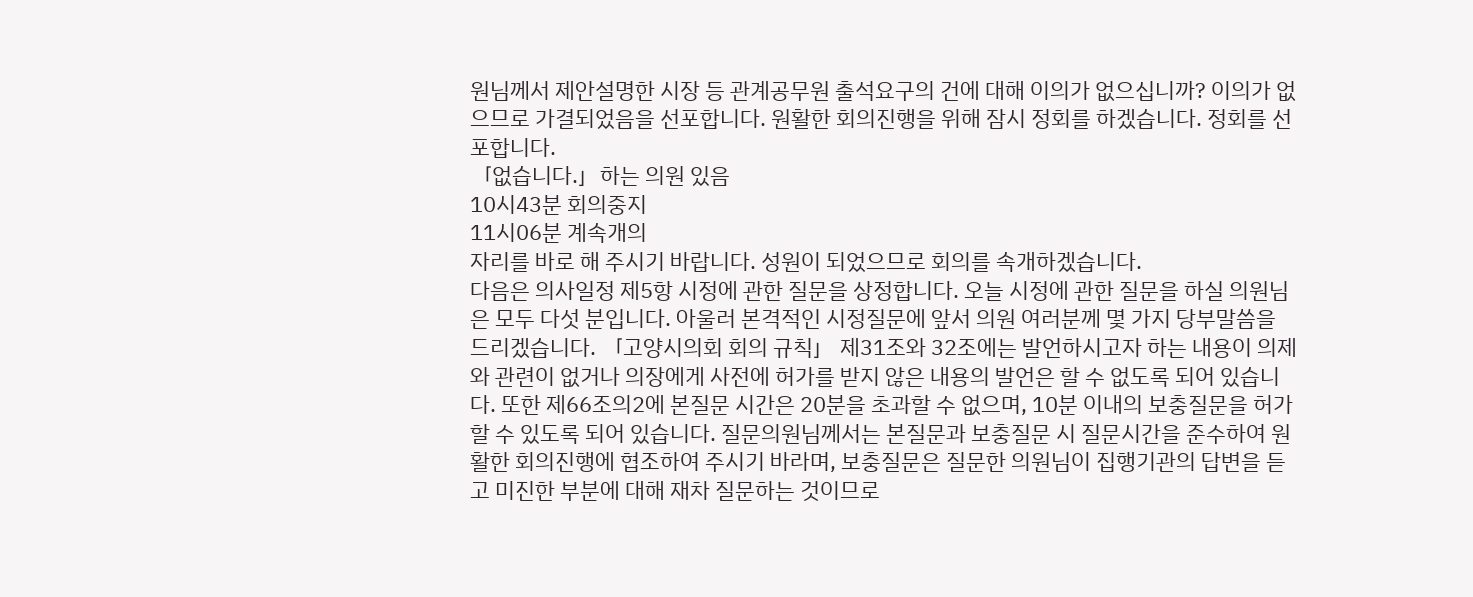원님께서 제안설명한 시장 등 관계공무원 출석요구의 건에 대해 이의가 없으십니까? 이의가 없으므로 가결되었음을 선포합니다. 원활한 회의진행을 위해 잠시 정회를 하겠습니다. 정회를 선포합니다.
「없습니다.」하는 의원 있음
10시43분 회의중지
11시06분 계속개의
자리를 바로 해 주시기 바랍니다. 성원이 되었으므로 회의를 속개하겠습니다.
다음은 의사일정 제5항 시정에 관한 질문을 상정합니다. 오늘 시정에 관한 질문을 하실 의원님은 모두 다섯 분입니다. 아울러 본격적인 시정질문에 앞서 의원 여러분께 몇 가지 당부말씀을 드리겠습니다. 「고양시의회 회의 규칙」 제31조와 32조에는 발언하시고자 하는 내용이 의제와 관련이 없거나 의장에게 사전에 허가를 받지 않은 내용의 발언은 할 수 없도록 되어 있습니다. 또한 제66조의2에 본질문 시간은 20분을 초과할 수 없으며, 10분 이내의 보충질문을 허가할 수 있도록 되어 있습니다. 질문의원님께서는 본질문과 보충질문 시 질문시간을 준수하여 원활한 회의진행에 협조하여 주시기 바라며, 보충질문은 질문한 의원님이 집행기관의 답변을 듣고 미진한 부분에 대해 재차 질문하는 것이므로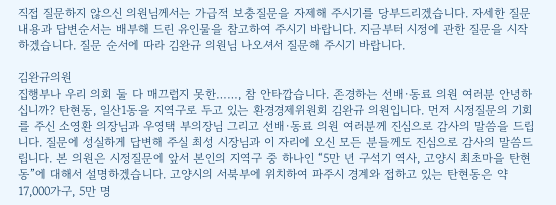직접 질문하지 않으신 의원님께서는 가급적 보충질문을 자제해 주시기를 당부드리겠습니다. 자세한 질문내용과 답변순서는 배부해 드린 유인물을 참고하여 주시기 바랍니다. 지금부터 시정에 관한 질문을 시작하겠습니다. 질문 순서에 따라 김완규 의원님 나오셔서 질문해 주시기 바랍니다.

김완규의원
집행부나 우리 의회 둘 다 매끄럽지 못한……, 참 안타깝습니다. 존경하는 선배·동료 의원 여러분 안녕하십니까? 탄현동, 일산1동을 지역구로 두고 있는 환경경제위원회 김완규 의원입니다. 먼저 시정질문의 기회를 주신 소영환 의장님과 우영택 부의장님 그리고 선배·동료 의원 여러분께 진심으로 감사의 말씀을 드립니다. 질문에 성실하게 답변해 주실 최성 시장님과 이 자리에 오신 모든 분들께도 진심으로 감사의 말씀드립니다. 본 의원은 시정질문에 앞서 본인의 지역구 중 하나인 “5만 년 구석기 역사, 고양시 최초마을 탄현동”에 대해서 설명하겠습니다. 고양시의 서북부에 위치하여 파주시 경계와 접하고 있는 탄현동은 약 17,000가구, 5만 명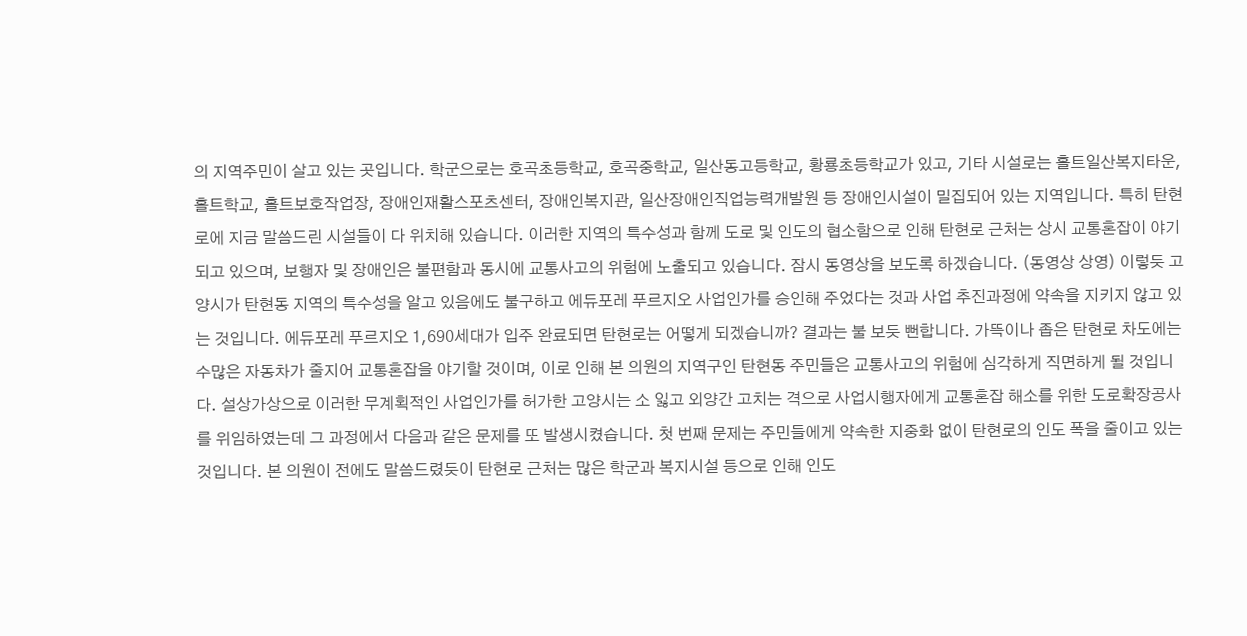의 지역주민이 살고 있는 곳입니다. 학군으로는 호곡초등학교, 호곡중학교, 일산동고등학교, 황룡초등학교가 있고, 기타 시설로는 홀트일산복지타운, 홀트학교, 홀트보호작업장, 장애인재활스포츠센터, 장애인복지관, 일산장애인직업능력개발원 등 장애인시설이 밀집되어 있는 지역입니다. 특히 탄현로에 지금 말씀드린 시설들이 다 위치해 있습니다. 이러한 지역의 특수성과 함께 도로 및 인도의 협소함으로 인해 탄현로 근처는 상시 교통혼잡이 야기되고 있으며, 보행자 및 장애인은 불편함과 동시에 교통사고의 위험에 노출되고 있습니다. 잠시 동영상을 보도록 하겠습니다. (동영상 상영) 이렇듯 고양시가 탄현동 지역의 특수성을 알고 있음에도 불구하고 에듀포레 푸르지오 사업인가를 승인해 주었다는 것과 사업 추진과정에 약속을 지키지 않고 있는 것입니다. 에듀포레 푸르지오 1,690세대가 입주 완료되면 탄현로는 어떻게 되겠습니까? 결과는 불 보듯 뻔합니다. 가뜩이나 좁은 탄현로 차도에는 수많은 자동차가 줄지어 교통혼잡을 야기할 것이며, 이로 인해 본 의원의 지역구인 탄현동 주민들은 교통사고의 위험에 심각하게 직면하게 될 것입니다. 설상가상으로 이러한 무계획적인 사업인가를 허가한 고양시는 소 잃고 외양간 고치는 격으로 사업시행자에게 교통혼잡 해소를 위한 도로확장공사를 위임하였는데 그 과정에서 다음과 같은 문제를 또 발생시켰습니다. 첫 번째 문제는 주민들에게 약속한 지중화 없이 탄현로의 인도 폭을 줄이고 있는 것입니다. 본 의원이 전에도 말씀드렸듯이 탄현로 근처는 많은 학군과 복지시설 등으로 인해 인도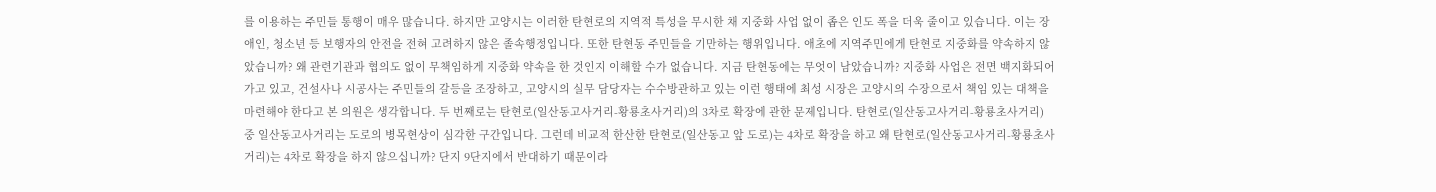를 이용하는 주민들 통행이 매우 많습니다. 하지만 고양시는 이러한 탄현로의 지역적 특성을 무시한 채 지중화 사업 없이 좁은 인도 폭을 더욱 줄이고 있습니다. 이는 장애인, 청소년 등 보행자의 안전을 전혀 고려하지 않은 졸속행정입니다. 또한 탄현동 주민들을 기만하는 행위입니다. 애초에 지역주민에게 탄현로 지중화를 약속하지 않았습니까? 왜 관련기관과 협의도 없이 무책임하게 지중화 약속을 한 것인지 이해할 수가 없습니다. 지금 탄현동에는 무엇이 남았습니까? 지중화 사업은 전면 백지화되어 가고 있고, 건설사나 시공사는 주민들의 갈등을 조장하고, 고양시의 실무 담당자는 수수방관하고 있는 이런 행태에 최성 시장은 고양시의 수장으로서 책임 있는 대책을 마련해야 한다고 본 의원은 생각합니다. 두 번째로는 탄현로(일산동고사거리-황룡초사거리)의 3차로 확장에 관한 문제입니다. 탄현로(일산동고사거리-황룡초사거리) 중 일산동고사거리는 도로의 병목현상이 심각한 구간입니다. 그런데 비교적 한산한 탄현로(일산동고 앞 도로)는 4차로 확장을 하고 왜 탄현로(일산동고사거리-황룡초사거리)는 4차로 확장을 하지 않으십니까? 단지 9단지에서 반대하기 때문이라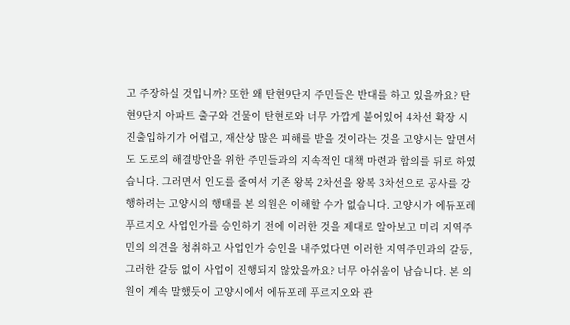고 주장하실 것입니까? 또한 왜 탄현9단지 주민들은 반대를 하고 있을까요? 탄현9단지 아파트 출구와 건물이 탄현로와 너무 가깝게 붙어있어 4차선 확장 시 진출입하기가 어렵고, 재산상 많은 피해를 받을 것이라는 것을 고양시는 알면서도 도로의 해결방안을 위한 주민들과의 지속적인 대책 마련과 합의를 뒤로 하였습니다. 그러면서 인도를 줄여서 기존 왕복 2차선을 왕복 3차선으로 공사를 강행하려는 고양시의 행태를 본 의원은 이해할 수가 없습니다. 고양시가 에듀포레 푸르지오 사업인가를 승인하기 전에 이러한 것을 제대로 알아보고 미리 지역주민의 의견을 청취하고 사업인가 승인을 내주었다면 이러한 지역주민과의 갈등, 그러한 갈등 없이 사업이 진행되지 않았을까요? 너무 아쉬움이 남습니다. 본 의원이 계속 말했듯이 고양시에서 에듀포레 푸르지오와 관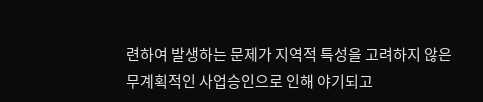련하여 발생하는 문제가 지역적 특성을 고려하지 않은 무계획적인 사업승인으로 인해 야기되고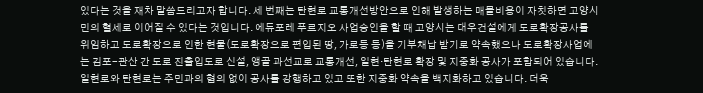있다는 것을 재차 말씀드리고자 합니다. 세 번째는 탄현로 교통개선방안으로 인해 발생하는 매몰비용이 자칫하면 고양시민의 혈세로 이어질 수 있다는 것입니다. 에듀포레 푸르지오 사업승인을 할 때 고양시는 대우건설에게 도로확장공사를 위임하고 도로확장으로 인한 현물(도로확장으로 편입된 땅, 가로등 등)을 기부채납 받기로 약속했으나 도로확장사업에는 김포-관산 간 도로 진출입도로 신설, 앵골 과선교로 교통개선, 일현·탄현로 확장 및 지중화 공사가 포함되어 있습니다. 일현로와 탄현로는 주민과의 협의 없이 공사를 강행하고 있고 또한 지중화 약속을 백지화하고 있습니다. 더욱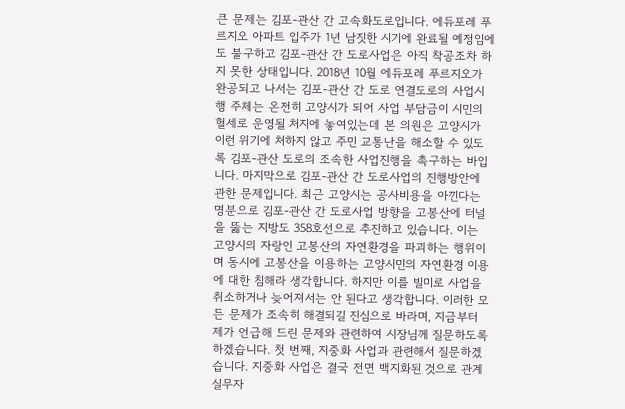큰 문제는 김포-관산 간 고속화도로입니다. 에듀포레 푸르지오 아파트 입주가 1년 남짓한 시기에 완료될 예정임에도 불구하고 김포-관산 간 도로사업은 아직 착공조차 하지 못한 상태입니다. 2018년 10월 에듀포레 푸르지오가 완공되고 나서는 김포-관산 간 도로 연결도로의 사업시행 주체는 온전히 고양시가 되어 사업 부담금이 시민의 혈세로 운영될 처지에 놓여있는데 본 의원은 고양시가 이런 위기에 처하지 않고 주민 교통난을 해소할 수 있도록 김포-관산 도로의 조속한 사업진행을 촉구하는 바입니다. 마지막으로 김포-관산 간 도로사업의 진행방안에 관한 문제입니다. 최근 고양시는 공사비용을 아낀다는 명분으로 김포-관산 간 도로사업 방향을 고봉산에 터널을 뚫는 지방도 358호선으로 추진하고 있습니다. 이는 고양시의 자랑인 고봉산의 자연환경을 파괴하는 행위이며 동시에 고봉산을 이용하는 고양시민의 자연환경 이용에 대한 침해라 생각합니다. 하지만 이를 빌미로 사업을 취소하거나 늦어져서는 안 된다고 생각합니다. 이러한 모든 문제가 조속히 해결되길 진심으로 바라며, 지금부터 제가 언급해 드린 문제와 관련하여 시장님께 질문하도록 하겠습니다. 첫 번째, 지중화 사업과 관련해서 질문하겠습니다. 지중화 사업은 결국 전면 백지화된 것으로 관계 실무자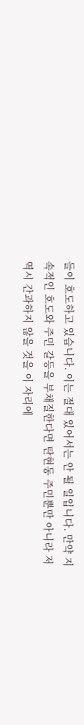들이 호도하고 있습니다. 이는 절대 있어서는 안 될 일입니다. 만약 지속적인 호도와 주민 갈등을 부채질한다면 탄현동 주민뿐만 아니라 저 역시 간과하지 않을 것을 이 자리에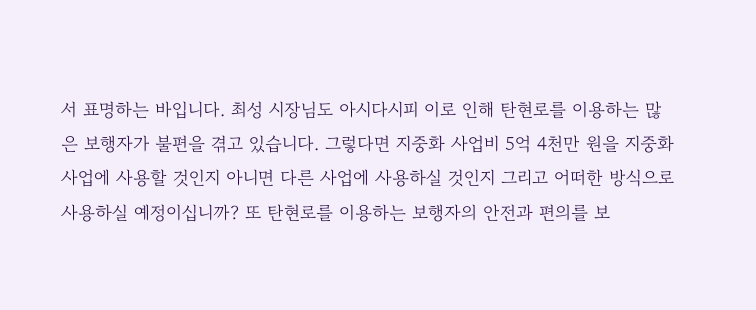서 표명하는 바입니다. 최성 시장님도 아시다시피 이로 인해 탄현로를 이용하는 많은 보행자가 불편을 겪고 있습니다. 그렇다면 지중화 사업비 5억 4천만 원을 지중화 사업에 사용할 것인지 아니면 다른 사업에 사용하실 것인지 그리고 어떠한 방식으로 사용하실 예정이십니까? 또 탄현로를 이용하는 보행자의 안전과 편의를 보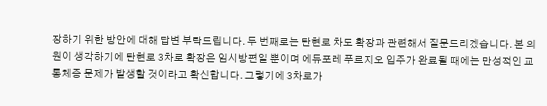장하기 위한 방안에 대해 답변 부탁드립니다. 두 번째로는 탄현로 차도 확장과 관련해서 질문드리겠습니다. 본 의원이 생각하기에 탄현로 3차로 확장은 임시방편일 뿐이며 에듀포레 푸르지오 입주가 완료될 때에는 만성적인 교통체증 문제가 발생할 것이라고 확신합니다. 그렇기에 3차로가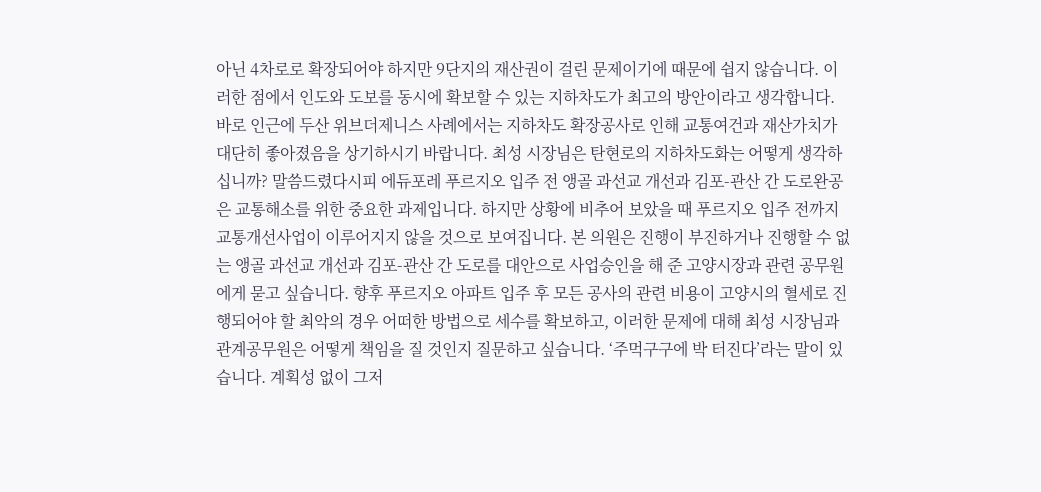아닌 4차로로 확장되어야 하지만 9단지의 재산권이 걸린 문제이기에 때문에 쉽지 않습니다. 이러한 점에서 인도와 도보를 동시에 확보할 수 있는 지하차도가 최고의 방안이라고 생각합니다. 바로 인근에 두산 위브더제니스 사례에서는 지하차도 확장공사로 인해 교통여건과 재산가치가 대단히 좋아졌음을 상기하시기 바랍니다. 최성 시장님은 탄현로의 지하차도화는 어떻게 생각하십니까? 말씀드렸다시피 에듀포레 푸르지오 입주 전 앵골 과선교 개선과 김포-관산 간 도로완공은 교통해소를 위한 중요한 과제입니다. 하지만 상황에 비추어 보았을 때 푸르지오 입주 전까지 교통개선사업이 이루어지지 않을 것으로 보여집니다. 본 의원은 진행이 부진하거나 진행할 수 없는 앵골 과선교 개선과 김포-관산 간 도로를 대안으로 사업승인을 해 준 고양시장과 관련 공무원에게 묻고 싶습니다. 향후 푸르지오 아파트 입주 후 모든 공사의 관련 비용이 고양시의 혈세로 진행되어야 할 최악의 경우 어떠한 방법으로 세수를 확보하고, 이러한 문제에 대해 최성 시장님과 관계공무원은 어떻게 책임을 질 것인지 질문하고 싶습니다. ‘주먹구구에 박 터진다’라는 말이 있습니다. 계획성 없이 그저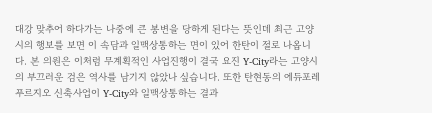대강 맞추어 하다가는 나중에 큰 봉변을 당하게 된다는 뜻인데 최근 고양시의 행보를 보면 이 속담과 일맥상통하는 면이 있어 한탄이 절로 나옵니다. 본 의원은 이처럼 무계획적인 사업진행이 결국 요진 Y-City라는 고양시의 부끄러운 검은 역사를 남기지 않았나 싶습니다. 또한 탄현동의 에듀포레 푸르지오 신축사업이 Y-City와 일맥상통하는 결과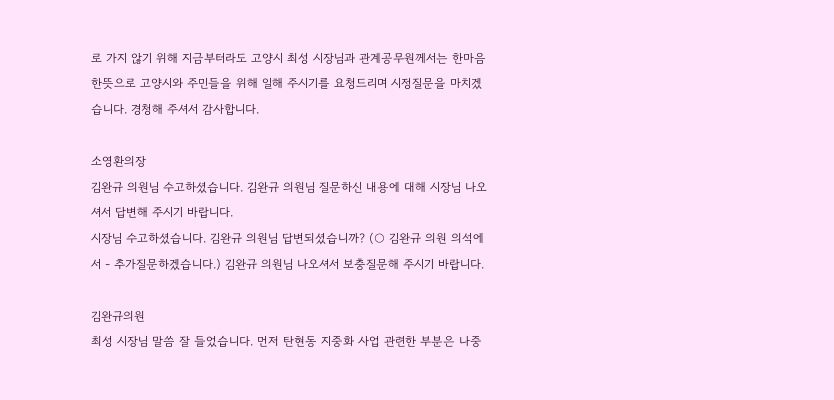로 가지 않기 위해 지금부터라도 고양시 최성 시장님과 관계공무원께서는 한마음 한뜻으로 고양시와 주민들을 위해 일해 주시기를 요청드리며 시정질문을 마치겠습니다. 경청해 주셔서 감사합니다.

소영환의장
김완규 의원님 수고하셨습니다. 김완규 의원님 질문하신 내용에 대해 시장님 나오셔서 답변해 주시기 바랍니다.
시장님 수고하셨습니다. 김완규 의원님 답변되셨습니까? (○ 김완규 의원 의석에서 - 추가질문하겠습니다.) 김완규 의원님 나오셔서 보충질문해 주시기 바랍니다.

김완규의원
최성 시장님 말씀 잘 들었습니다. 먼저 탄현동 지중화 사업 관련한 부분은 나중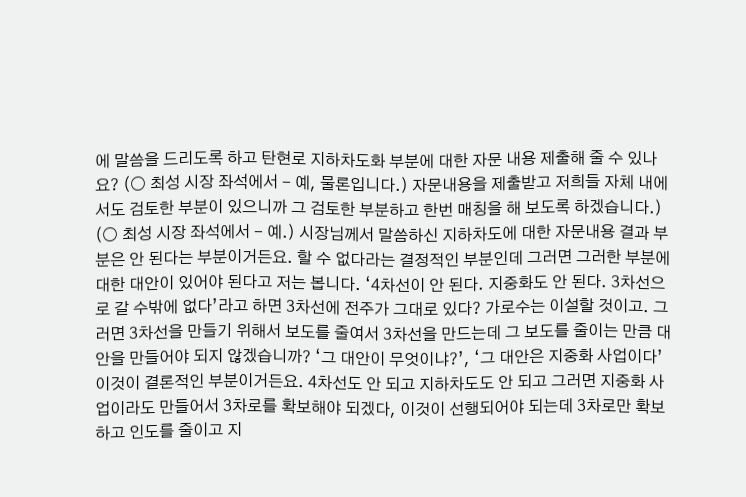에 말씀을 드리도록 하고 탄현로 지하차도화 부분에 대한 자문 내용 제출해 줄 수 있나요? (○ 최성 시장 좌석에서 - 예, 물론입니다.) 자문내용을 제출받고 저희들 자체 내에서도 검토한 부분이 있으니까 그 검토한 부분하고 한번 매칭을 해 보도록 하겠습니다.) (○ 최성 시장 좌석에서 - 예.) 시장님께서 말씀하신 지하차도에 대한 자문내용 결과 부분은 안 된다는 부분이거든요. 할 수 없다라는 결정적인 부분인데 그러면 그러한 부분에 대한 대안이 있어야 된다고 저는 봅니다. ‘4차선이 안 된다. 지중화도 안 된다. 3차선으로 갈 수밖에 없다’라고 하면 3차선에 전주가 그대로 있다? 가로수는 이설할 것이고. 그러면 3차선을 만들기 위해서 보도를 줄여서 3차선을 만드는데 그 보도를 줄이는 만큼 대안을 만들어야 되지 않겠습니까? ‘그 대안이 무엇이냐?’, ‘그 대안은 지중화 사업이다’ 이것이 결론적인 부분이거든요. 4차선도 안 되고 지하차도도 안 되고 그러면 지중화 사업이라도 만들어서 3차로를 확보해야 되겠다, 이것이 선행되어야 되는데 3차로만 확보하고 인도를 줄이고 지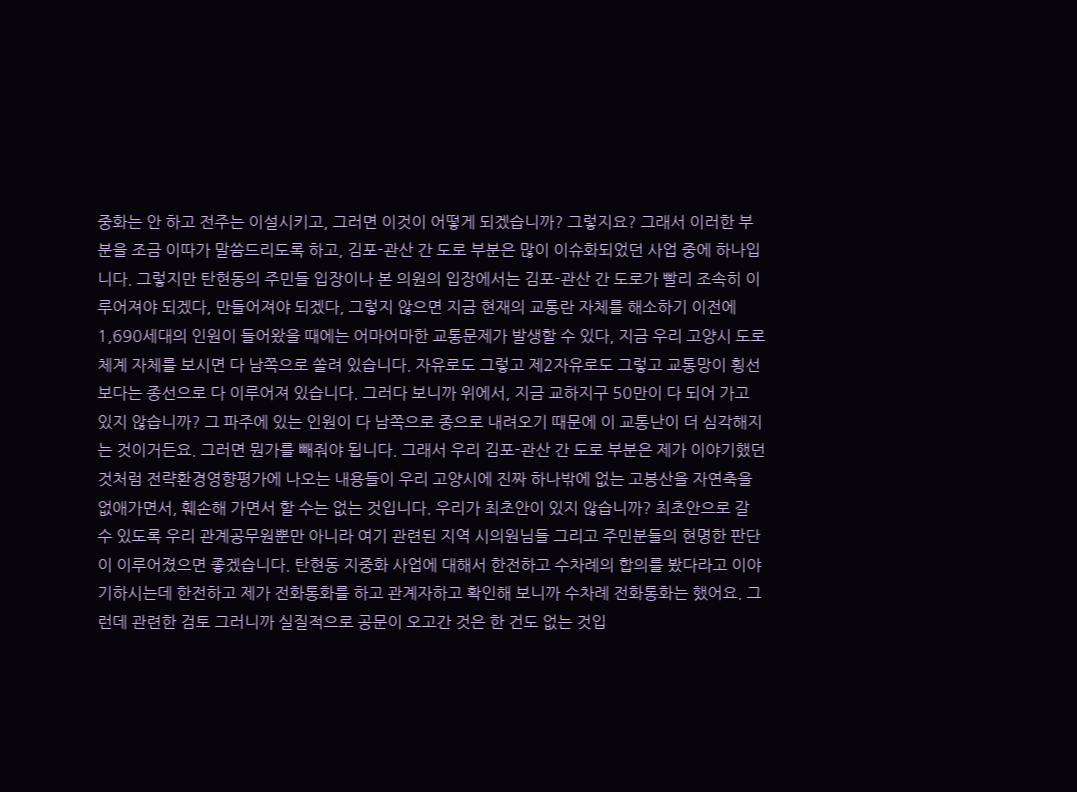중화는 안 하고 전주는 이설시키고, 그러면 이것이 어떻게 되겠습니까? 그렇지요? 그래서 이러한 부분을 조금 이따가 말씀드리도록 하고, 김포-관산 간 도로 부분은 많이 이슈화되었던 사업 중에 하나입니다. 그렇지만 탄현동의 주민들 입장이나 본 의원의 입장에서는 김포-관산 간 도로가 빨리 조속히 이루어져야 되겠다, 만들어져야 되겠다, 그렇지 않으면 지금 현재의 교통란 자체를 해소하기 이전에 1,690세대의 인원이 들어왔을 때에는 어마어마한 교통문제가 발생할 수 있다, 지금 우리 고양시 도로체계 자체를 보시면 다 남쪽으로 쏠려 있습니다. 자유로도 그렇고 제2자유로도 그렇고 교통망이 횡선보다는 종선으로 다 이루어져 있습니다. 그러다 보니까 위에서, 지금 교하지구 50만이 다 되어 가고 있지 않습니까? 그 파주에 있는 인원이 다 남쪽으로 종으로 내려오기 때문에 이 교통난이 더 심각해지는 것이거든요. 그러면 뭔가를 빼줘야 됩니다. 그래서 우리 김포-관산 간 도로 부분은 제가 이야기했던 것처럼 전략환경영향평가에 나오는 내용들이 우리 고양시에 진짜 하나밖에 없는 고봉산을 자연축을 없애가면서, 훼손해 가면서 할 수는 없는 것입니다. 우리가 최초안이 있지 않습니까? 최초안으로 갈 수 있도록 우리 관계공무원뿐만 아니라 여기 관련된 지역 시의원님들 그리고 주민분들의 현명한 판단이 이루어졌으면 좋겠습니다. 탄현동 지중화 사업에 대해서 한전하고 수차례의 합의를 봤다라고 이야기하시는데 한전하고 제가 전화통화를 하고 관계자하고 확인해 보니까 수차례 전화통화는 했어요. 그런데 관련한 검토 그러니까 실질적으로 공문이 오고간 것은 한 건도 없는 것입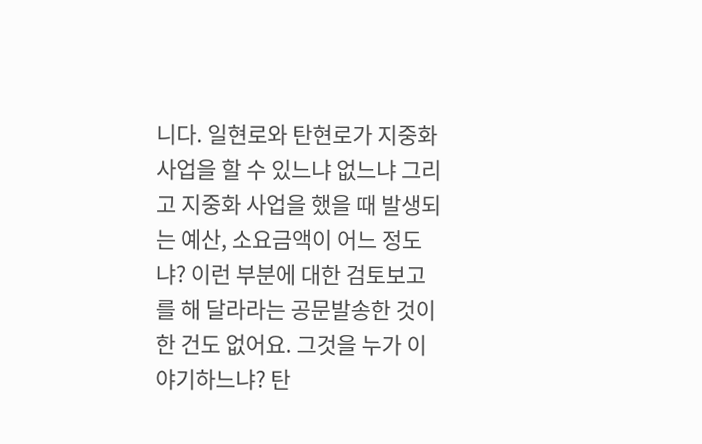니다. 일현로와 탄현로가 지중화 사업을 할 수 있느냐 없느냐 그리고 지중화 사업을 했을 때 발생되는 예산, 소요금액이 어느 정도냐? 이런 부분에 대한 검토보고를 해 달라라는 공문발송한 것이 한 건도 없어요. 그것을 누가 이야기하느냐? 탄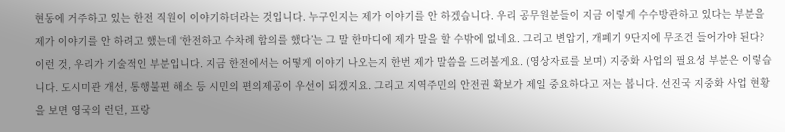현동에 거주하고 있는 한전 직원이 이야기하더라는 것입니다. 누구인지는 제가 이야기를 안 하겠습니다. 우리 공무원분들이 지금 이렇게 수수방관하고 있다는 부분을 제가 이야기를 안 하려고 했는데 ‘한전하고 수차례 합의를 했다’는 그 말 한마디에 제가 말을 할 수밖에 없네요. 그리고 변압기, 개폐기 9단지에 무조건 들어가야 된다? 이런 것, 우리가 기술적인 부분입니다. 지금 한전에서는 어떻게 이야기 나오는지 한번 제가 말씀을 드려볼게요. (영상자료를 보며) 지중화 사업의 필요성 부분은 이렇습니다. 도시미관 개선, 통행불편 해소 등 시민의 편의제공이 우선이 되겠지요. 그리고 지역주민의 안전권 확보가 제일 중요하다고 저는 봅니다. 선진국 지중화 사업 현황을 보면 영국의 런던, 프랑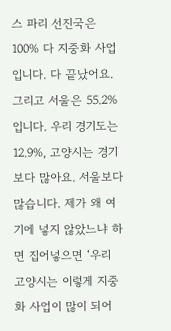스 파리 선진국은 100% 다 지중화 사업입니다. 다 끝났어요. 그리고 서울은 55.2%입니다. 우리 경기도는 12.9%, 고양시는 경기보다 많아요. 서울보다 많습니다. 제가 왜 여기에 넣지 않았느냐 하면 집어넣으면 ‘우리 고양시는 이렇게 지중화 사업이 많이 되어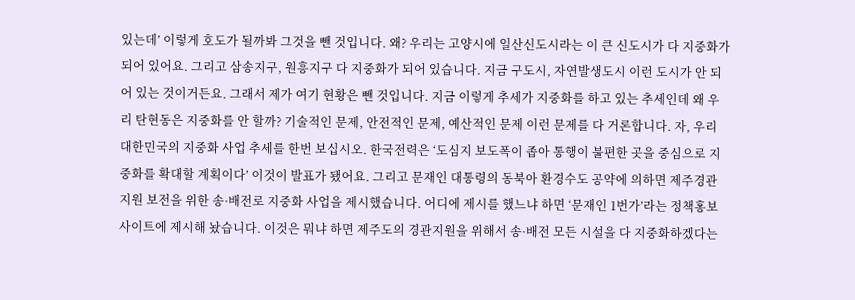있는데’ 이렇게 호도가 될까봐 그것을 뺀 것입니다. 왜? 우리는 고양시에 일산신도시라는 이 큰 신도시가 다 지중화가 되어 있어요. 그리고 삼송지구, 원흥지구 다 지중화가 되어 있습니다. 지금 구도시, 자연발생도시 이런 도시가 안 되어 있는 것이거든요. 그래서 제가 여기 현황은 뺀 것입니다. 지금 이렇게 추세가 지중화를 하고 있는 추세인데 왜 우리 탄현동은 지중화를 안 할까? 기술적인 문제, 안전적인 문제, 예산적인 문제 이런 문제를 다 거론합니다. 자, 우리 대한민국의 지중화 사업 추세를 한번 보십시오. 한국전력은 ‘도심지 보도폭이 좁아 통행이 불편한 곳을 중심으로 지중화를 확대할 계획이다’ 이것이 발표가 됐어요. 그리고 문재인 대통령의 동북아 환경수도 공약에 의하면 제주경관지원 보전을 위한 송·배전로 지중화 사업을 제시했습니다. 어디에 제시를 했느냐 하면 ‘문재인 1번가’라는 정책홍보 사이트에 제시해 놨습니다. 이것은 뭐냐 하면 제주도의 경관지원을 위해서 송·배전 모든 시설을 다 지중화하겠다는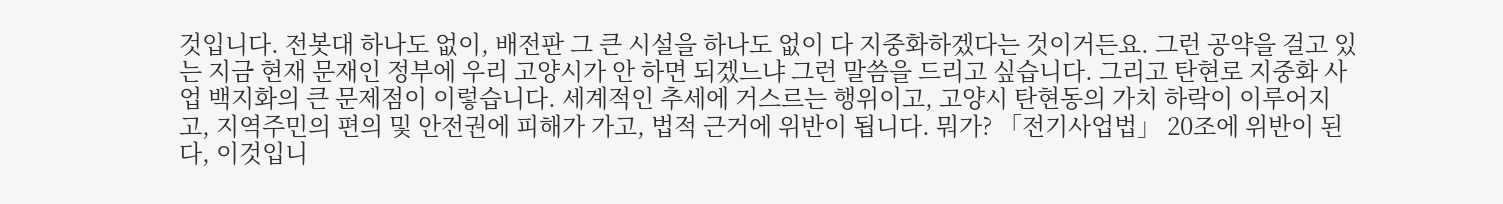것입니다. 전봇대 하나도 없이, 배전판 그 큰 시설을 하나도 없이 다 지중화하겠다는 것이거든요. 그런 공약을 걸고 있는 지금 현재 문재인 정부에 우리 고양시가 안 하면 되겠느냐 그런 말씀을 드리고 싶습니다. 그리고 탄현로 지중화 사업 백지화의 큰 문제점이 이렇습니다. 세계적인 추세에 거스르는 행위이고, 고양시 탄현동의 가치 하락이 이루어지고, 지역주민의 편의 및 안전권에 피해가 가고, 법적 근거에 위반이 됩니다. 뭐가? 「전기사업법」 20조에 위반이 된다, 이것입니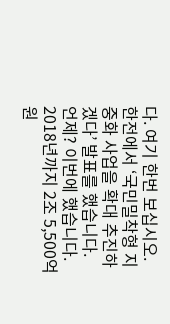다. 여기 한번 보십시오. 한전에서 ‘국민밀착형 지중화 사업을 확대 추진하겠다’ 발표를 했습니다. 언제? 이번에 했습니다. 2018년까지 2조 5,500억 원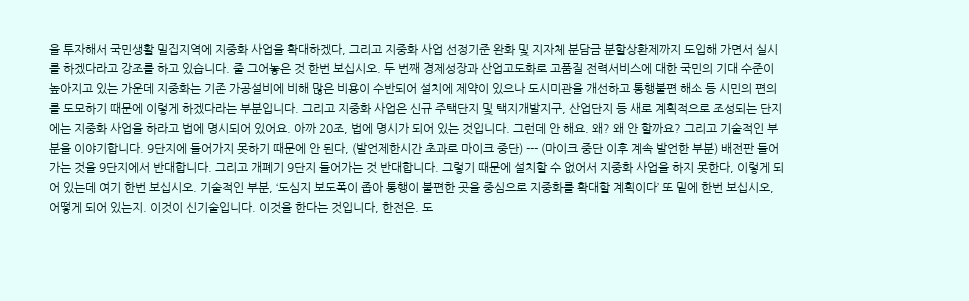을 투자해서 국민생활 밀집지역에 지중화 사업을 확대하겠다, 그리고 지중화 사업 선정기준 완화 및 지자체 분담금 분할상환제까지 도입해 가면서 실시를 하겠다라고 강조를 하고 있습니다. 줄 그어놓은 것 한번 보십시오. 두 번째 경제성장과 산업고도화로 고품질 전력서비스에 대한 국민의 기대 수준이 높아지고 있는 가운데 지중화는 기존 가공설비에 비해 많은 비용이 수반되어 설치에 제약이 있으나 도시미관을 개선하고 통행불편 해소 등 시민의 편의를 도모하기 때문에 이렇게 하겠다라는 부분입니다. 그리고 지중화 사업은 신규 주택단지 및 택지개발지구, 산업단지 등 새로 계획적으로 조성되는 단지에는 지중화 사업을 하라고 법에 명시되어 있어요. 아까 20조, 법에 명시가 되어 있는 것입니다. 그런데 안 해요. 왜? 왜 안 할까요? 그리고 기술적인 부분을 이야기합니다. 9단지에 들어가지 못하기 때문에 안 된다, (발언제한시간 초과로 마이크 중단) --- (마이크 중단 이후 계속 발언한 부분) 배전판 들어가는 것을 9단지에서 반대합니다. 그리고 개폐기 9단지 들어가는 것 반대합니다. 그렇기 때문에 설치할 수 없어서 지중화 사업을 하지 못한다, 이렇게 되어 있는데 여기 한번 보십시오. 기술적인 부분, ‘도심지 보도폭이 좁아 통행이 불편한 곳을 중심으로 지중화를 확대할 계획이다’ 또 밑에 한번 보십시오, 어떻게 되어 있는지. 이것이 신기술입니다. 이것을 한다는 것입니다, 한전은. 도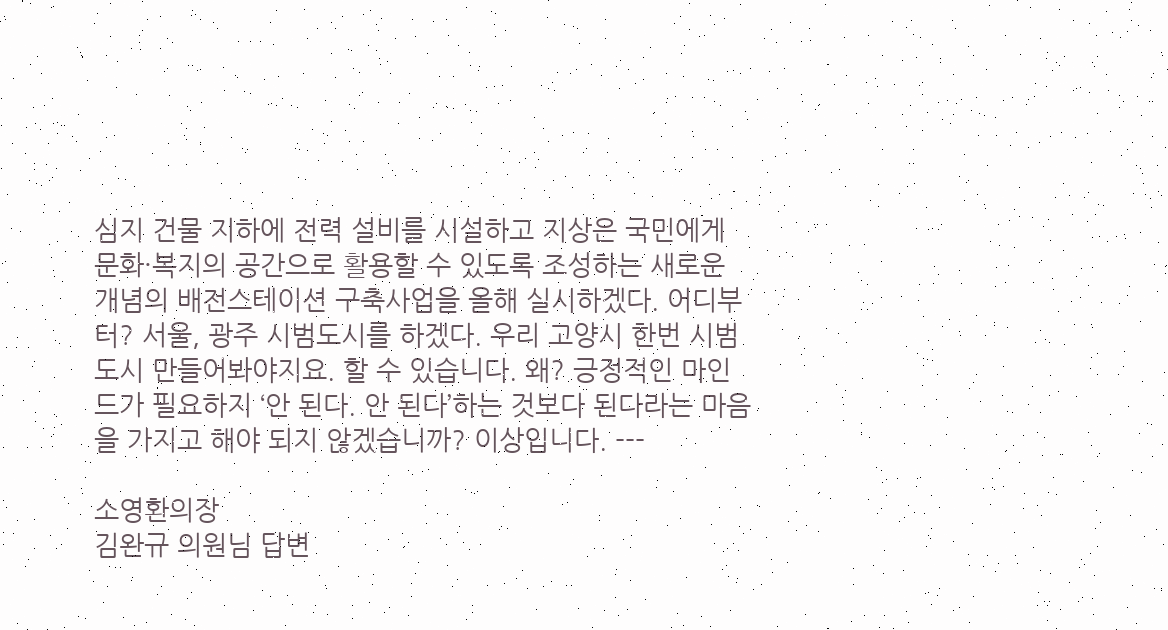심지 건물 지하에 전력 설비를 시설하고 지상은 국민에게 문화·복지의 공간으로 활용할 수 있도록 조성하는 새로운 개념의 배전스테이션 구축사업을 올해 실시하겠다. 어디부터? 서울, 광주 시범도시를 하겠다. 우리 고양시 한번 시범도시 만들어봐야지요. 할 수 있습니다. 왜? 긍정적인 마인드가 필요하지 ‘안 된다. 안 된다’하는 것보다 된다라는 마음을 가지고 해야 되지 않겠습니까? 이상입니다. ---

소영환의장
김완규 의원님 답변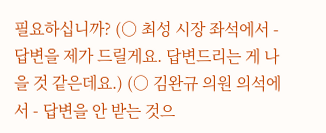필요하십니까? (○ 최성 시장 좌석에서 - 답변을 제가 드릴게요. 답변드리는 게 나을 것 같은데요.) (○ 김완규 의원 의석에서 - 답변을 안 받는 것으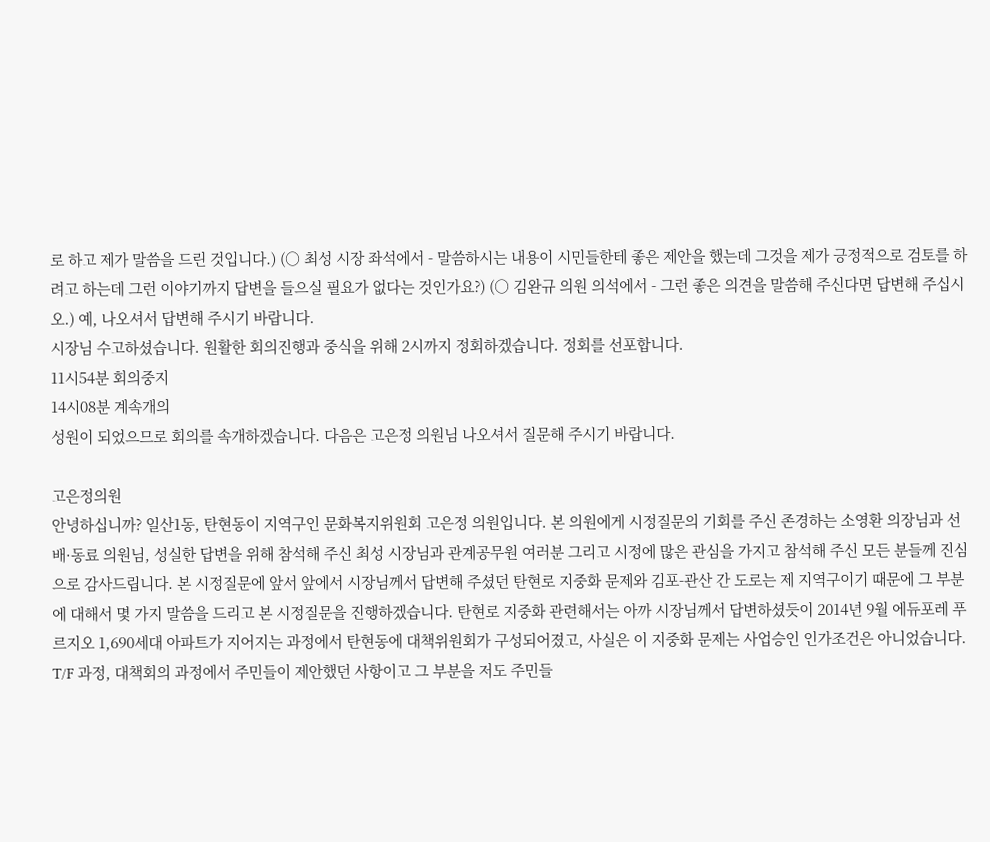로 하고 제가 말씀을 드린 것입니다.) (○ 최성 시장 좌석에서 - 말씀하시는 내용이 시민들한테 좋은 제안을 했는데 그것을 제가 긍정적으로 검토를 하려고 하는데 그런 이야기까지 답변을 들으실 필요가 없다는 것인가요?) (○ 김완규 의원 의석에서 - 그런 좋은 의견을 말씀해 주신다면 답변해 주십시오.) 예, 나오셔서 답변해 주시기 바랍니다.
시장님 수고하셨습니다. 원활한 회의진행과 중식을 위해 2시까지 정회하겠습니다. 정회를 선포합니다.
11시54분 회의중지
14시08분 계속개의
성원이 되었으므로 회의를 속개하겠습니다. 다음은 고은정 의원님 나오셔서 질문해 주시기 바랍니다.

고은정의원
안녕하십니까? 일산1동, 탄현동이 지역구인 문화복지위원회 고은정 의원입니다. 본 의원에게 시정질문의 기회를 주신 존경하는 소영환 의장님과 선배·동료 의원님, 성실한 답변을 위해 참석해 주신 최성 시장님과 관계공무원 여러분 그리고 시정에 많은 관심을 가지고 참석해 주신 모든 분들께 진심으로 감사드립니다. 본 시정질문에 앞서 앞에서 시장님께서 답변해 주셨던 탄현로 지중화 문제와 김포-관산 간 도로는 제 지역구이기 때문에 그 부분에 대해서 몇 가지 말씀을 드리고 본 시정질문을 진행하겠습니다. 탄현로 지중화 관련해서는 아까 시장님께서 답변하셨듯이 2014년 9월 에듀포레 푸르지오 1,690세대 아파트가 지어지는 과정에서 탄현동에 대책위원회가 구성되어졌고, 사실은 이 지중화 문제는 사업승인 인가조건은 아니었습니다. T/F 과정, 대책회의 과정에서 주민들이 제안했던 사항이고 그 부분을 저도 주민들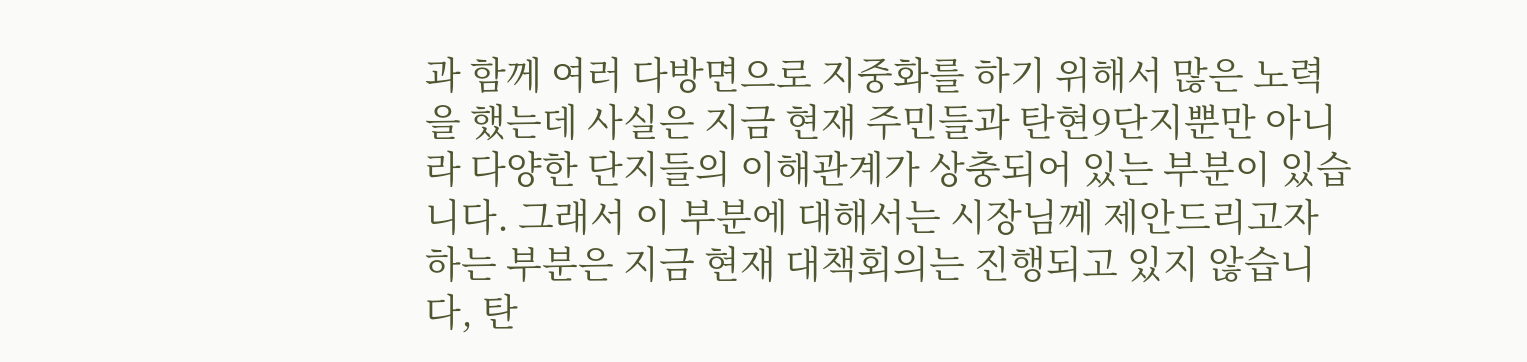과 함께 여러 다방면으로 지중화를 하기 위해서 많은 노력을 했는데 사실은 지금 현재 주민들과 탄현9단지뿐만 아니라 다양한 단지들의 이해관계가 상충되어 있는 부분이 있습니다. 그래서 이 부분에 대해서는 시장님께 제안드리고자 하는 부분은 지금 현재 대책회의는 진행되고 있지 않습니다, 탄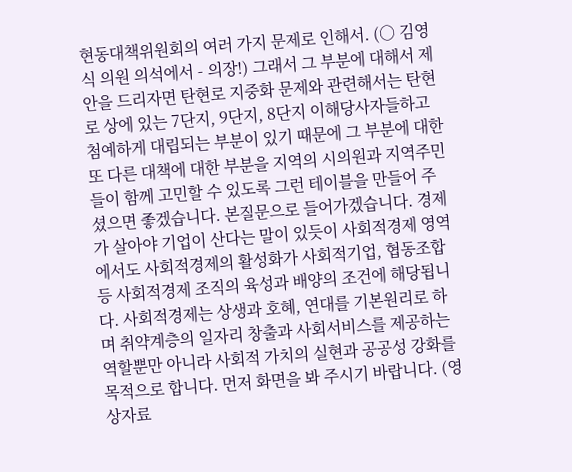현동대책위원회의 여러 가지 문제로 인해서. (○ 김영식 의원 의석에서 - 의장!) 그래서 그 부분에 대해서 제안을 드리자면 탄현로 지중화 문제와 관련해서는 탄현로 상에 있는 7단지, 9단지, 8단지 이해당사자들하고 첨예하게 대립되는 부분이 있기 때문에 그 부분에 대한 또 다른 대책에 대한 부분을 지역의 시의원과 지역주민들이 함께 고민할 수 있도록 그런 테이블을 만들어 주셨으면 좋겠습니다. 본질문으로 들어가겠습니다. 경제가 살아야 기업이 산다는 말이 있듯이 사회적경제 영역에서도 사회적경제의 활성화가 사회적기업, 협동조합 등 사회적경제 조직의 육성과 배양의 조건에 해당됩니다. 사회적경제는 상생과 호혜, 연대를 기본원리로 하며 취약계층의 일자리 창출과 사회서비스를 제공하는 역할뿐만 아니라 사회적 가치의 실현과 공공성 강화를 목적으로 합니다. 먼저 화면을 봐 주시기 바랍니다. (영상자료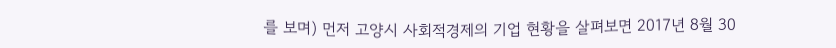를 보며) 먼저 고양시 사회적경제의 기업 현황을 살펴보면 2017년 8월 30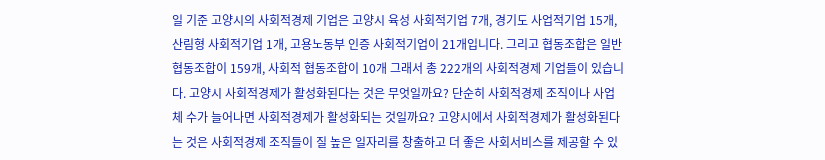일 기준 고양시의 사회적경제 기업은 고양시 육성 사회적기업 7개, 경기도 사업적기업 15개, 산림형 사회적기업 1개, 고용노동부 인증 사회적기업이 21개입니다. 그리고 협동조합은 일반 협동조합이 159개, 사회적 협동조합이 10개 그래서 총 222개의 사회적경제 기업들이 있습니다. 고양시 사회적경제가 활성화된다는 것은 무엇일까요? 단순히 사회적경제 조직이나 사업체 수가 늘어나면 사회적경제가 활성화되는 것일까요? 고양시에서 사회적경제가 활성화된다는 것은 사회적경제 조직들이 질 높은 일자리를 창출하고 더 좋은 사회서비스를 제공할 수 있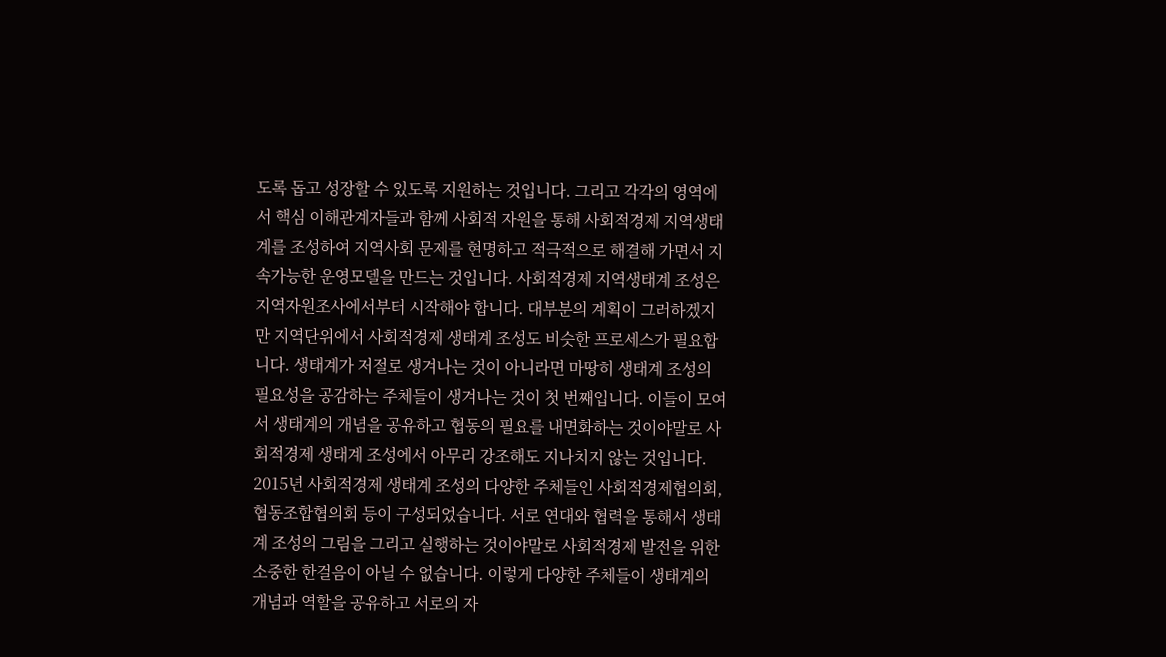도록 돕고 성장할 수 있도록 지원하는 것입니다. 그리고 각각의 영역에서 핵심 이해관계자들과 함께 사회적 자원을 통해 사회적경제 지역생태계를 조성하여 지역사회 문제를 현명하고 적극적으로 해결해 가면서 지속가능한 운영모델을 만드는 것입니다. 사회적경제 지역생태계 조성은 지역자원조사에서부터 시작해야 합니다. 대부분의 계획이 그러하겠지만 지역단위에서 사회적경제 생태계 조성도 비슷한 프로세스가 필요합니다. 생태계가 저절로 생겨나는 것이 아니라면 마땅히 생태계 조성의 필요성을 공감하는 주체들이 생겨나는 것이 첫 번째입니다. 이들이 모여서 생태계의 개념을 공유하고 협동의 필요를 내면화하는 것이야말로 사회적경제 생태계 조성에서 아무리 강조해도 지나치지 않는 것입니다. 2015년 사회적경제 생태계 조성의 다양한 주체들인 사회적경제협의회, 협동조합협의회 등이 구성되었습니다. 서로 연대와 협력을 통해서 생태계 조성의 그림을 그리고 실행하는 것이야말로 사회적경제 발전을 위한 소중한 한걸음이 아닐 수 없습니다. 이렇게 다양한 주체들이 생태계의 개념과 역할을 공유하고 서로의 자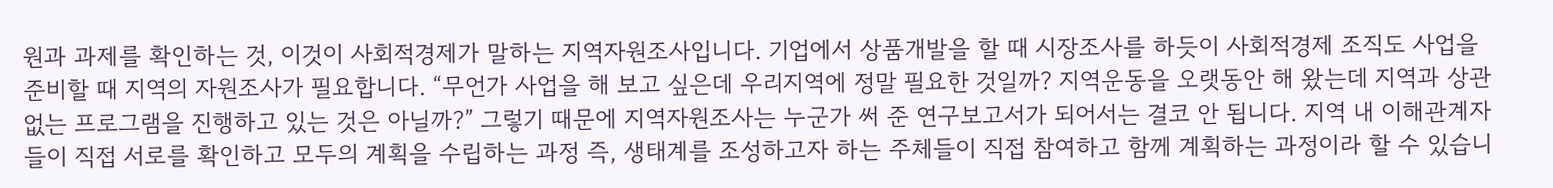원과 과제를 확인하는 것, 이것이 사회적경제가 말하는 지역자원조사입니다. 기업에서 상품개발을 할 때 시장조사를 하듯이 사회적경제 조직도 사업을 준비할 때 지역의 자원조사가 필요합니다. “무언가 사업을 해 보고 싶은데 우리지역에 정말 필요한 것일까? 지역운동을 오랫동안 해 왔는데 지역과 상관없는 프로그램을 진행하고 있는 것은 아닐까?” 그렇기 때문에 지역자원조사는 누군가 써 준 연구보고서가 되어서는 결코 안 됩니다. 지역 내 이해관계자들이 직접 서로를 확인하고 모두의 계획을 수립하는 과정 즉, 생태계를 조성하고자 하는 주체들이 직접 참여하고 함께 계획하는 과정이라 할 수 있습니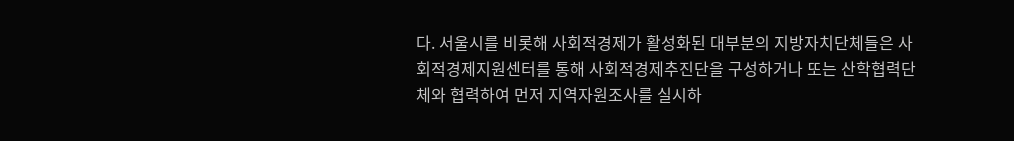다. 서울시를 비롯해 사회적경제가 활성화된 대부분의 지방자치단체들은 사회적경제지원센터를 통해 사회적경제추진단을 구성하거나 또는 산학협력단체와 협력하여 먼저 지역자원조사를 실시하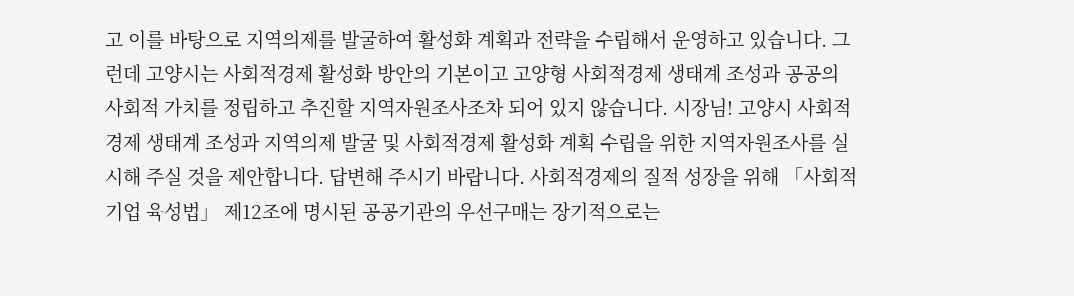고 이를 바탕으로 지역의제를 발굴하여 활성화 계획과 전략을 수립해서 운영하고 있습니다. 그런데 고양시는 사회적경제 활성화 방안의 기본이고 고양형 사회적경제 생태계 조성과 공공의 사회적 가치를 정립하고 추진할 지역자원조사조차 되어 있지 않습니다. 시장님! 고양시 사회적경제 생태계 조성과 지역의제 발굴 및 사회적경제 활성화 계획 수립을 위한 지역자원조사를 실시해 주실 것을 제안합니다. 답변해 주시기 바랍니다. 사회적경제의 질적 성장을 위해 「사회적기업 육성법」 제12조에 명시된 공공기관의 우선구매는 장기적으로는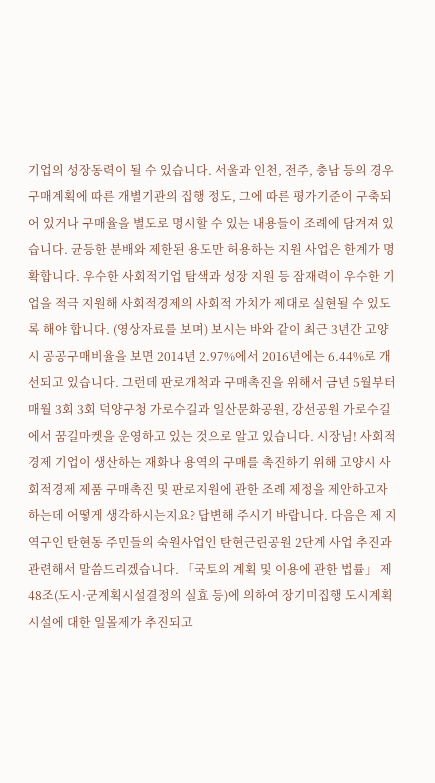기업의 성장동력이 될 수 있습니다. 서울과 인천, 전주, 충남 등의 경우 구매계획에 따른 개별기관의 집행 정도, 그에 따른 평가기준이 구축되어 있거나 구매율을 별도로 명시할 수 있는 내용들이 조례에 담겨져 있습니다. 균등한 분배와 제한된 용도만 허용하는 지원 사업은 한계가 명확합니다. 우수한 사회적기업 탐색과 성장 지원 등 잠재력이 우수한 기업을 적극 지원해 사회적경제의 사회적 가치가 제대로 실현될 수 있도록 해야 합니다. (영상자료를 보며) 보시는 바와 같이 최근 3년간 고양시 공공구매비율을 보면 2014년 2.97%에서 2016년에는 6.44%로 개선되고 있습니다. 그런데 판로개척과 구매촉진을 위해서 금년 5월부터 매월 3회 3회 덕양구청 가로수길과 일산문화공원, 강선공원 가로수길에서 꿈길마켓을 운영하고 있는 것으로 알고 있습니다. 시장님! 사회적경제 기업이 생산하는 재화나 용역의 구매를 촉진하기 위해 고양시 사회적경제 제품 구매촉진 및 판로지원에 관한 조례 제정을 제안하고자 하는데 어떻게 생각하시는지요? 답변해 주시기 바랍니다. 다음은 제 지역구인 탄현동 주민들의 숙원사업인 탄현근린공원 2단계 사업 추진과 관련해서 말씀드리겠습니다. 「국토의 계획 및 이용에 관한 법률」 제48조(도시·군계획시설결정의 실효 등)에 의하여 장기미집행 도시계획시설에 대한 일몰제가 추진되고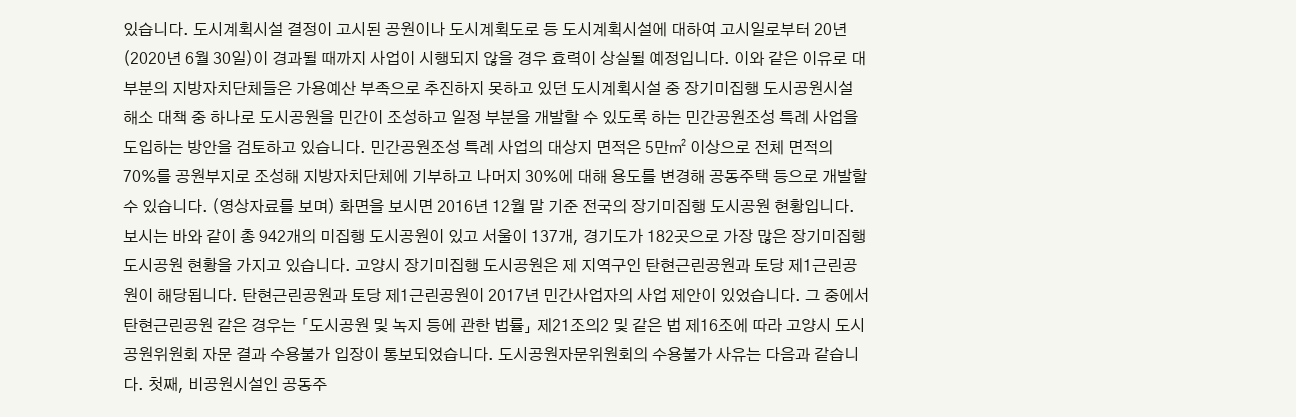있습니다. 도시계획시설 결정이 고시된 공원이나 도시계획도로 등 도시계획시설에 대하여 고시일로부터 20년(2020년 6월 30일)이 경과될 때까지 사업이 시행되지 않을 경우 효력이 상실될 예정입니다. 이와 같은 이유로 대부분의 지방자치단체들은 가용예산 부족으로 추진하지 못하고 있던 도시계획시설 중 장기미집행 도시공원시설 해소 대책 중 하나로 도시공원을 민간이 조성하고 일정 부분을 개발할 수 있도록 하는 민간공원조성 특례 사업을 도입하는 방안을 검토하고 있습니다. 민간공원조성 특례 사업의 대상지 면적은 5만㎡ 이상으로 전체 면적의 70%를 공원부지로 조성해 지방자치단체에 기부하고 나머지 30%에 대해 용도를 변경해 공동주택 등으로 개발할 수 있습니다. (영상자료를 보며) 화면을 보시면 2016년 12월 말 기준 전국의 장기미집행 도시공원 현황입니다. 보시는 바와 같이 총 942개의 미집행 도시공원이 있고 서울이 137개, 경기도가 182곳으로 가장 많은 장기미집행 도시공원 현황을 가지고 있습니다. 고양시 장기미집행 도시공원은 제 지역구인 탄현근린공원과 토당 제1근린공원이 해당됩니다. 탄현근린공원과 토당 제1근린공원이 2017년 민간사업자의 사업 제안이 있었습니다. 그 중에서 탄현근린공원 같은 경우는 「도시공원 및 녹지 등에 관한 법률」 제21조의2 및 같은 법 제16조에 따라 고양시 도시공원위원회 자문 결과 수용불가 입장이 통보되었습니다. 도시공원자문위원회의 수용불가 사유는 다음과 같습니다. 첫째, 비공원시설인 공동주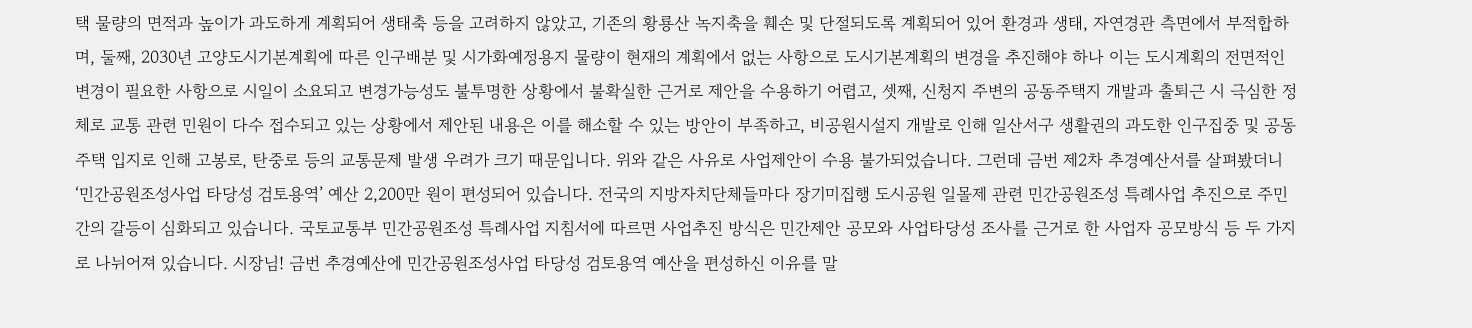택 물량의 면적과 높이가 과도하게 계획되어 생태축 등을 고려하지 않았고, 기존의 황룡산 녹지축을 훼손 및 단절되도록 계획되어 있어 환경과 생태, 자연경관 측면에서 부적합하며, 둘째, 2030년 고양도시기본계획에 따른 인구배분 및 시가화예정용지 물량이 현재의 계획에서 없는 사항으로 도시기본계획의 변경을 추진해야 하나 이는 도시계획의 전면적인 변경이 필요한 사항으로 시일이 소요되고 변경가능성도 불투명한 상황에서 불확실한 근거로 제안을 수용하기 어렵고, 셋째, 신청지 주변의 공동주택지 개발과 출퇴근 시 극심한 정체로 교통 관련 민원이 다수 접수되고 있는 상황에서 제안된 내용은 이를 해소할 수 있는 방안이 부족하고, 비공원시설지 개발로 인해 일산서구 생활권의 과도한 인구집중 및 공동주택 입지로 인해 고봉로, 탄중로 등의 교통문제 발생 우려가 크기 때문입니다. 위와 같은 사유로 사업제안이 수용 불가되었습니다. 그런데 금번 제2차 추경예산서를 살펴봤더니 ‘민간공원조성사업 타당성 검토용역’ 예산 2,200만 원이 편성되어 있습니다. 전국의 지방자치단체들마다 장기미집행 도시공원 일몰제 관련 민간공원조성 특례사업 추진으로 주민 간의 갈등이 심화되고 있습니다. 국토교통부 민간공원조성 특례사업 지침서에 따르면 사업추진 방식은 민간제안 공모와 사업타당성 조사를 근거로 한 사업자 공모방식 등 두 가지로 나뉘어져 있습니다. 시장님! 금번 추경예산에 민간공원조성사업 타당성 검토용역 예산을 편성하신 이유를 말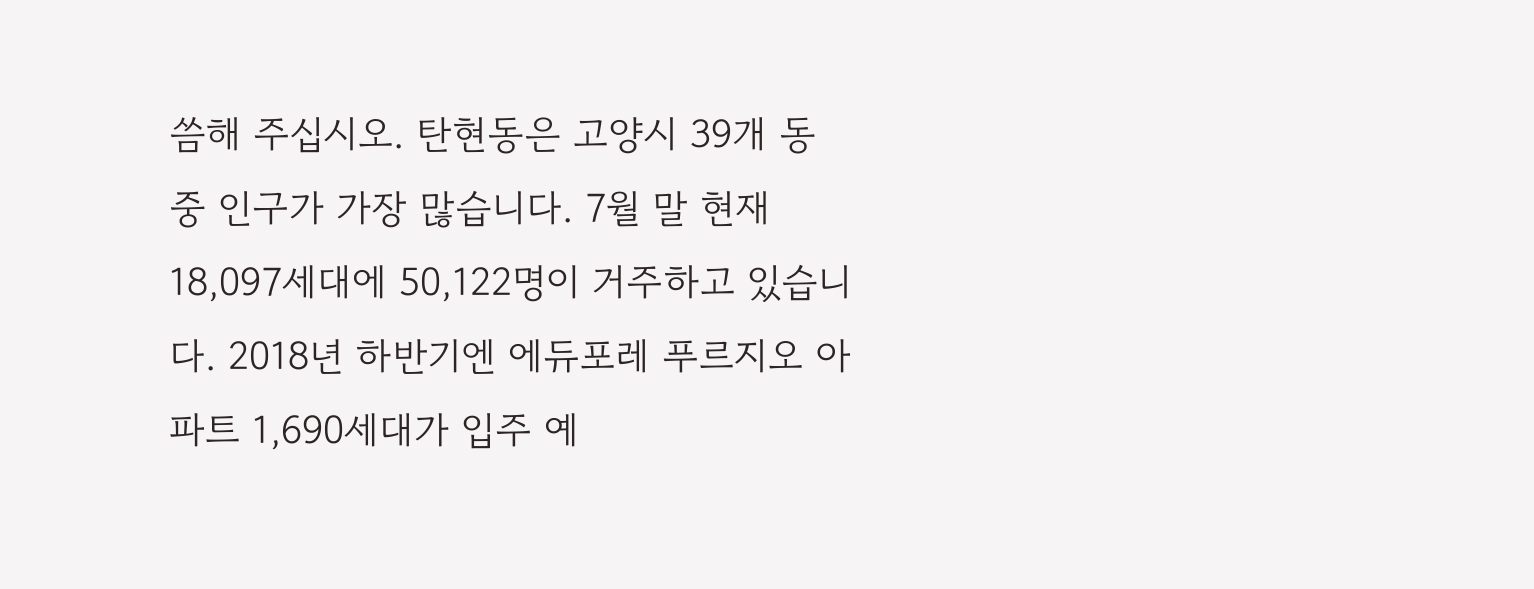씀해 주십시오. 탄현동은 고양시 39개 동 중 인구가 가장 많습니다. 7월 말 현재 18,097세대에 50,122명이 거주하고 있습니다. 2018년 하반기엔 에듀포레 푸르지오 아파트 1,690세대가 입주 예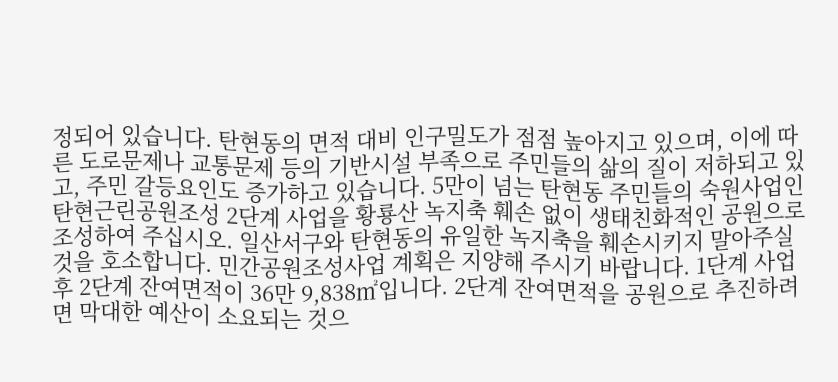정되어 있습니다. 탄현동의 면적 대비 인구밀도가 점점 높아지고 있으며, 이에 따른 도로문제나 교통문제 등의 기반시설 부족으로 주민들의 삶의 질이 저하되고 있고, 주민 갈등요인도 증가하고 있습니다. 5만이 넘는 탄현동 주민들의 숙원사업인 탄현근린공원조성 2단계 사업을 황룡산 녹지축 훼손 없이 생태친화적인 공원으로 조성하여 주십시오. 일산서구와 탄현동의 유일한 녹지축을 훼손시키지 말아주실 것을 호소합니다. 민간공원조성사업 계획은 지양해 주시기 바랍니다. 1단계 사업 후 2단계 잔여면적이 36만 9,838㎡입니다. 2단계 잔여면적을 공원으로 추진하려면 막대한 예산이 소요되는 것으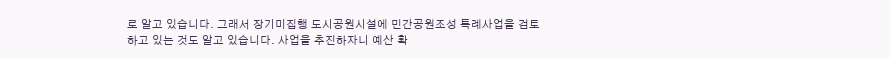로 알고 있습니다. 그래서 장기미집행 도시공원시설에 민간공원조성 특례사업을 검토하고 있는 것도 알고 있습니다. 사업을 추진하자니 예산 확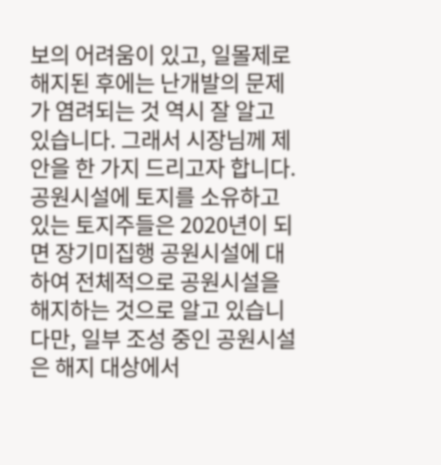보의 어려움이 있고, 일몰제로 해지된 후에는 난개발의 문제가 염려되는 것 역시 잘 알고 있습니다. 그래서 시장님께 제안을 한 가지 드리고자 합니다. 공원시설에 토지를 소유하고 있는 토지주들은 2020년이 되면 장기미집행 공원시설에 대하여 전체적으로 공원시설을 해지하는 것으로 알고 있습니다만, 일부 조성 중인 공원시설은 해지 대상에서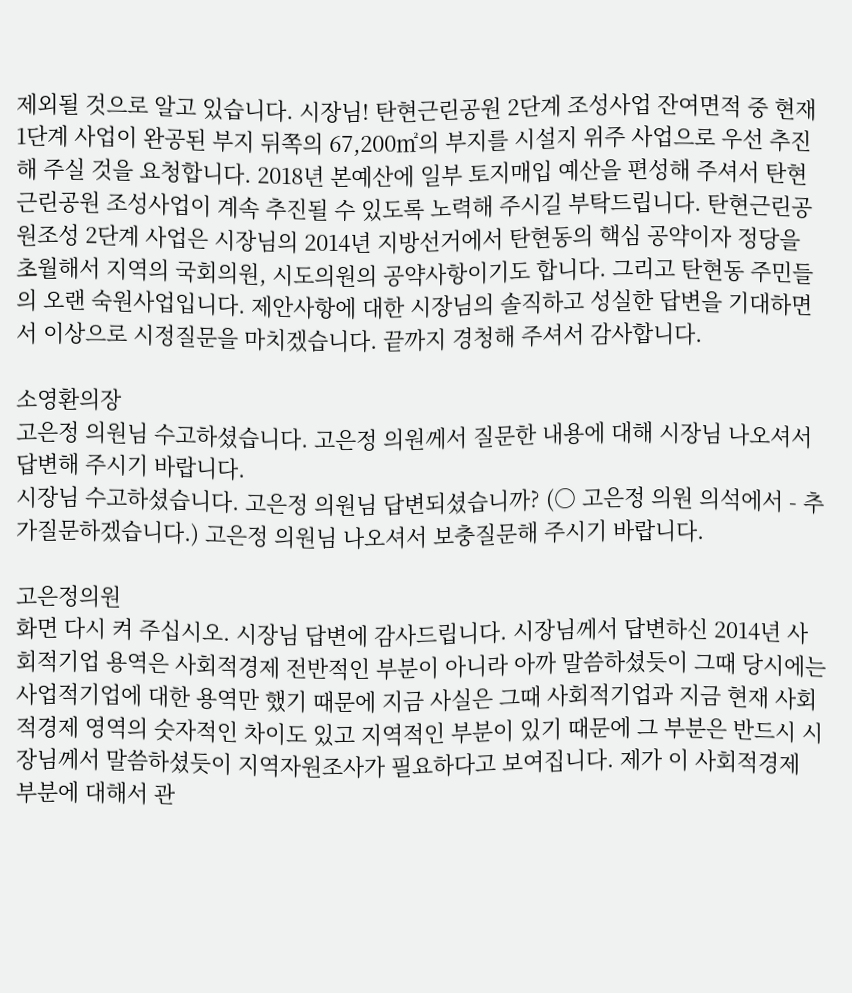제외될 것으로 알고 있습니다. 시장님! 탄현근린공원 2단계 조성사업 잔여면적 중 현재 1단계 사업이 완공된 부지 뒤쪽의 67,200㎡의 부지를 시설지 위주 사업으로 우선 추진해 주실 것을 요청합니다. 2018년 본예산에 일부 토지매입 예산을 편성해 주셔서 탄현근린공원 조성사업이 계속 추진될 수 있도록 노력해 주시길 부탁드립니다. 탄현근린공원조성 2단계 사업은 시장님의 2014년 지방선거에서 탄현동의 핵심 공약이자 정당을 초월해서 지역의 국회의원, 시도의원의 공약사항이기도 합니다. 그리고 탄현동 주민들의 오랜 숙원사업입니다. 제안사항에 대한 시장님의 솔직하고 성실한 답변을 기대하면서 이상으로 시정질문을 마치겠습니다. 끝까지 경청해 주셔서 감사합니다.

소영환의장
고은정 의원님 수고하셨습니다. 고은정 의원께서 질문한 내용에 대해 시장님 나오셔서 답변해 주시기 바랍니다.
시장님 수고하셨습니다. 고은정 의원님 답변되셨습니까? (○ 고은정 의원 의석에서 - 추가질문하겠습니다.) 고은정 의원님 나오셔서 보충질문해 주시기 바랍니다.

고은정의원
화면 다시 켜 주십시오. 시장님 답변에 감사드립니다. 시장님께서 답변하신 2014년 사회적기업 용역은 사회적경제 전반적인 부분이 아니라 아까 말씀하셨듯이 그때 당시에는 사업적기업에 대한 용역만 했기 때문에 지금 사실은 그때 사회적기업과 지금 현재 사회적경제 영역의 숫자적인 차이도 있고 지역적인 부분이 있기 때문에 그 부분은 반드시 시장님께서 말씀하셨듯이 지역자원조사가 필요하다고 보여집니다. 제가 이 사회적경제 부분에 대해서 관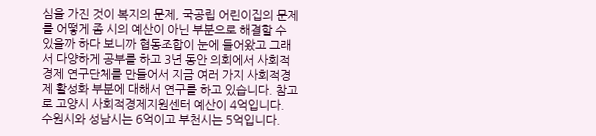심을 가진 것이 복지의 문제, 국공립 어린이집의 문제를 어떻게 좀 시의 예산이 아닌 부분으로 해결할 수 있을까 하다 보니까 협동조합이 눈에 들어왔고 그래서 다양하게 공부를 하고 3년 동안 의회에서 사회적경제 연구단체를 만들어서 지금 여러 가지 사회적경제 활성화 부분에 대해서 연구를 하고 있습니다. 참고로 고양시 사회적경제지원센터 예산이 4억입니다. 수원시와 성남시는 6억이고 부천시는 5억입니다.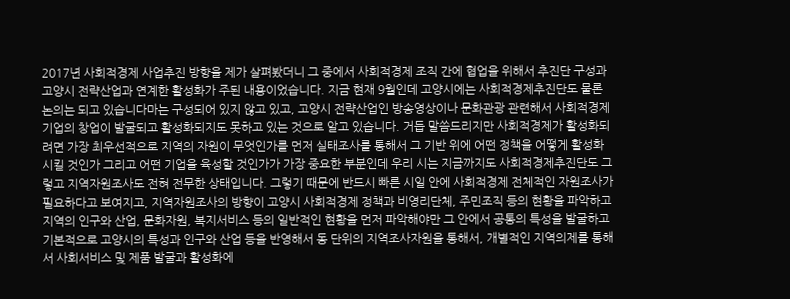2017년 사회적경제 사업추진 방향을 제가 살펴봤더니 그 중에서 사회적경제 조직 간에 협업을 위해서 추진단 구성과 고양시 전략산업과 연계한 활성화가 주된 내용이었습니다. 지금 현재 9월인데 고양시에는 사회적경제추진단도 물론 논의는 되고 있습니다마는 구성되어 있지 않고 있고, 고양시 전략산업인 방송영상이나 문화관광 관련해서 사회적경제 기업의 창업이 발굴되고 활성화되지도 못하고 있는 것으로 알고 있습니다. 거듭 말씀드리지만 사회적경제가 활성화되려면 가장 최우선적으로 지역의 자원이 무엇인가를 먼저 실태조사를 통해서 그 기반 위에 어떤 정책을 어떻게 활성화시킬 것인가 그리고 어떤 기업을 육성할 것인가가 가장 중요한 부분인데 우리 시는 지금까지도 사회적경제추진단도 그렇고 지역자원조사도 전혀 전무한 상태입니다. 그렇기 때문에 반드시 빠른 시일 안에 사회적경제 전체적인 자원조사가 필요하다고 보여지고, 지역자원조사의 방향이 고양시 사회적경제 정책과 비영리단체, 주민조직 등의 현황을 파악하고 지역의 인구와 산업, 문화자원, 복지서비스 등의 일반적인 현황을 먼저 파악해야만 그 안에서 공통의 특성을 발굴하고 기본적으로 고양시의 특성과 인구와 산업 등을 반영해서 동 단위의 지역조사자원을 통해서, 개별적인 지역의제를 통해서 사회서비스 및 제품 발굴과 활성화에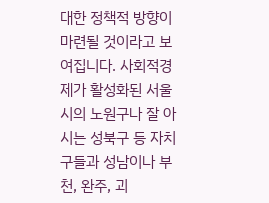대한 정책적 방향이 마련될 것이라고 보여집니다. 사회적경제가 활성화된 서울시의 노원구나 잘 아시는 성북구 등 자치구들과 성남이나 부천, 완주, 괴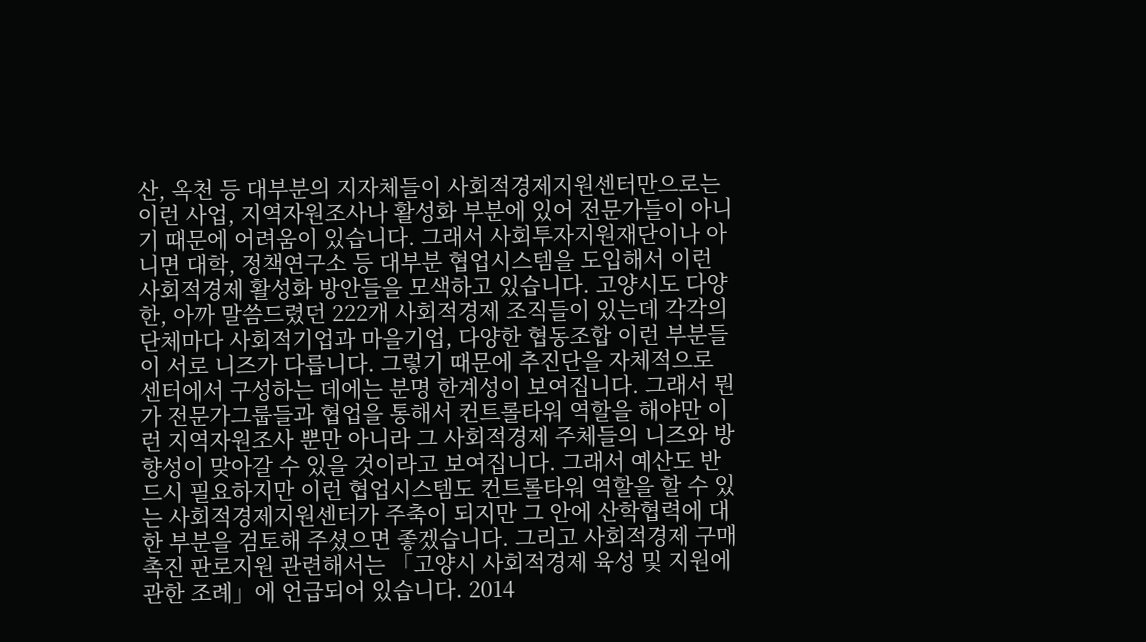산, 옥천 등 대부분의 지자체들이 사회적경제지원센터만으로는 이런 사업, 지역자원조사나 활성화 부분에 있어 전문가들이 아니기 때문에 어려움이 있습니다. 그래서 사회투자지원재단이나 아니면 대학, 정책연구소 등 대부분 협업시스템을 도입해서 이런 사회적경제 활성화 방안들을 모색하고 있습니다. 고양시도 다양한, 아까 말씀드렸던 222개 사회적경제 조직들이 있는데 각각의 단체마다 사회적기업과 마을기업, 다양한 협동조합 이런 부분들이 서로 니즈가 다릅니다. 그렇기 때문에 추진단을 자체적으로 센터에서 구성하는 데에는 분명 한계성이 보여집니다. 그래서 뭔가 전문가그룹들과 협업을 통해서 컨트롤타워 역할을 해야만 이런 지역자원조사 뿐만 아니라 그 사회적경제 주체들의 니즈와 방향성이 맞아갈 수 있을 것이라고 보여집니다. 그래서 예산도 반드시 필요하지만 이런 협업시스템도 컨트롤타워 역할을 할 수 있는 사회적경제지원센터가 주축이 되지만 그 안에 산학협력에 대한 부분을 검토해 주셨으면 좋겠습니다. 그리고 사회적경제 구매촉진 판로지원 관련해서는 「고양시 사회적경제 육성 및 지원에 관한 조례」에 언급되어 있습니다. 2014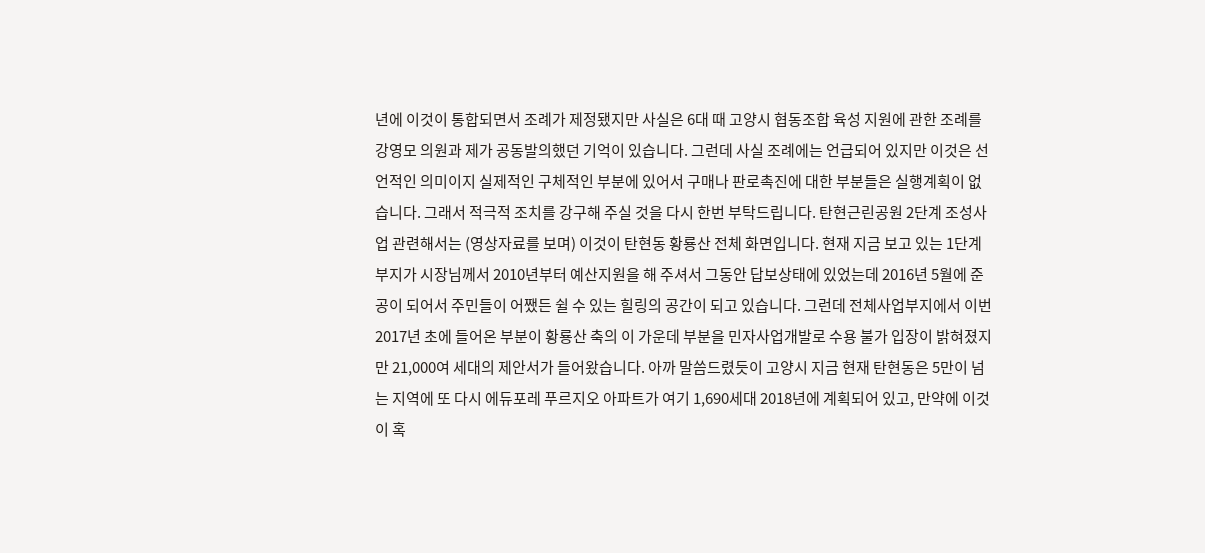년에 이것이 통합되면서 조례가 제정됐지만 사실은 6대 때 고양시 협동조합 육성 지원에 관한 조례를 강영모 의원과 제가 공동발의했던 기억이 있습니다. 그런데 사실 조례에는 언급되어 있지만 이것은 선언적인 의미이지 실제적인 구체적인 부분에 있어서 구매나 판로촉진에 대한 부분들은 실행계획이 없습니다. 그래서 적극적 조치를 강구해 주실 것을 다시 한번 부탁드립니다. 탄현근린공원 2단계 조성사업 관련해서는 (영상자료를 보며) 이것이 탄현동 황룡산 전체 화면입니다. 현재 지금 보고 있는 1단계 부지가 시장님께서 2010년부터 예산지원을 해 주셔서 그동안 답보상태에 있었는데 2016년 5월에 준공이 되어서 주민들이 어쨌든 쉴 수 있는 힐링의 공간이 되고 있습니다. 그런데 전체사업부지에서 이번 2017년 초에 들어온 부분이 황룡산 축의 이 가운데 부분을 민자사업개발로 수용 불가 입장이 밝혀졌지만 21,000여 세대의 제안서가 들어왔습니다. 아까 말씀드렸듯이 고양시 지금 현재 탄현동은 5만이 넘는 지역에 또 다시 에듀포레 푸르지오 아파트가 여기 1,690세대 2018년에 계획되어 있고, 만약에 이것이 혹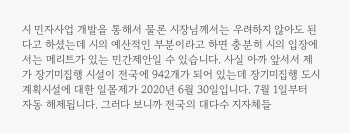시 민자사업 개발을 통해서 물론 시장님께서는 우려하지 않아도 된다고 하셨는데 시의 예산적인 부분이라고 하면 충분히 시의 입장에서는 메리트가 있는 민간제안일 수 있습니다. 사실 아까 앞서서 제가 장기미집행 시설이 전국에 942개가 되어 있는데 장기미집행 도시계획시설에 대한 일몰제가 2020년 6월 30일입니다. 7월 1일부터 자동 해제됩니다. 그러다 보니까 전국의 대다수 지자체들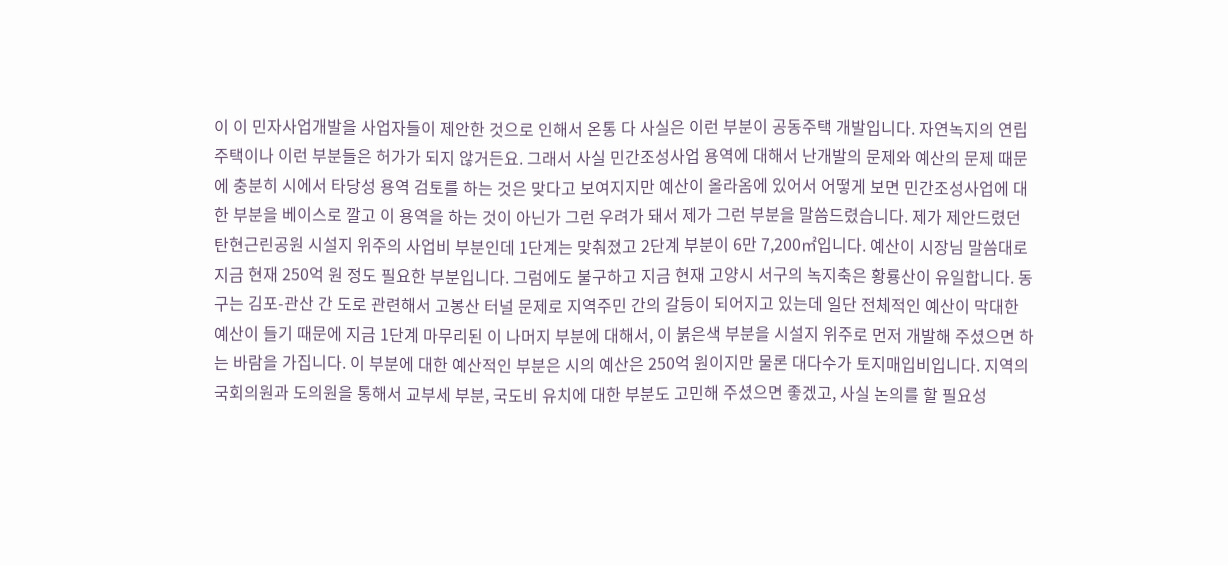이 이 민자사업개발을 사업자들이 제안한 것으로 인해서 온통 다 사실은 이런 부분이 공동주택 개발입니다. 자연녹지의 연립주택이나 이런 부분들은 허가가 되지 않거든요. 그래서 사실 민간조성사업 용역에 대해서 난개발의 문제와 예산의 문제 때문에 충분히 시에서 타당성 용역 검토를 하는 것은 맞다고 보여지지만 예산이 올라옴에 있어서 어떻게 보면 민간조성사업에 대한 부분을 베이스로 깔고 이 용역을 하는 것이 아닌가 그런 우려가 돼서 제가 그런 부분을 말씀드렸습니다. 제가 제안드렸던 탄현근린공원 시설지 위주의 사업비 부분인데 1단계는 맞춰졌고 2단계 부분이 6만 7,200㎡입니다. 예산이 시장님 말씀대로 지금 현재 250억 원 정도 필요한 부분입니다. 그럼에도 불구하고 지금 현재 고양시 서구의 녹지축은 황룡산이 유일합니다. 동구는 김포-관산 간 도로 관련해서 고봉산 터널 문제로 지역주민 간의 갈등이 되어지고 있는데 일단 전체적인 예산이 막대한 예산이 들기 때문에 지금 1단계 마무리된 이 나머지 부분에 대해서, 이 붉은색 부분을 시설지 위주로 먼저 개발해 주셨으면 하는 바람을 가집니다. 이 부분에 대한 예산적인 부분은 시의 예산은 250억 원이지만 물론 대다수가 토지매입비입니다. 지역의 국회의원과 도의원을 통해서 교부세 부분, 국도비 유치에 대한 부분도 고민해 주셨으면 좋겠고, 사실 논의를 할 필요성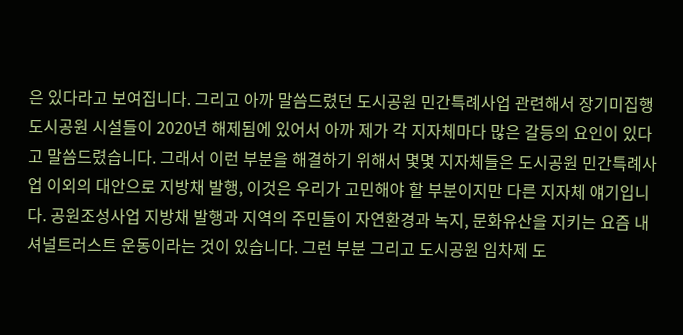은 있다라고 보여집니다. 그리고 아까 말씀드렸던 도시공원 민간특례사업 관련해서 장기미집행 도시공원 시설들이 2020년 해제됨에 있어서 아까 제가 각 지자체마다 많은 갈등의 요인이 있다고 말씀드렸습니다. 그래서 이런 부분을 해결하기 위해서 몇몇 지자체들은 도시공원 민간특례사업 이외의 대안으로 지방채 발행, 이것은 우리가 고민해야 할 부분이지만 다른 지자체 얘기입니다. 공원조성사업 지방채 발행과 지역의 주민들이 자연환경과 녹지, 문화유산을 지키는 요즘 내셔널트러스트 운동이라는 것이 있습니다. 그런 부분 그리고 도시공원 임차제 도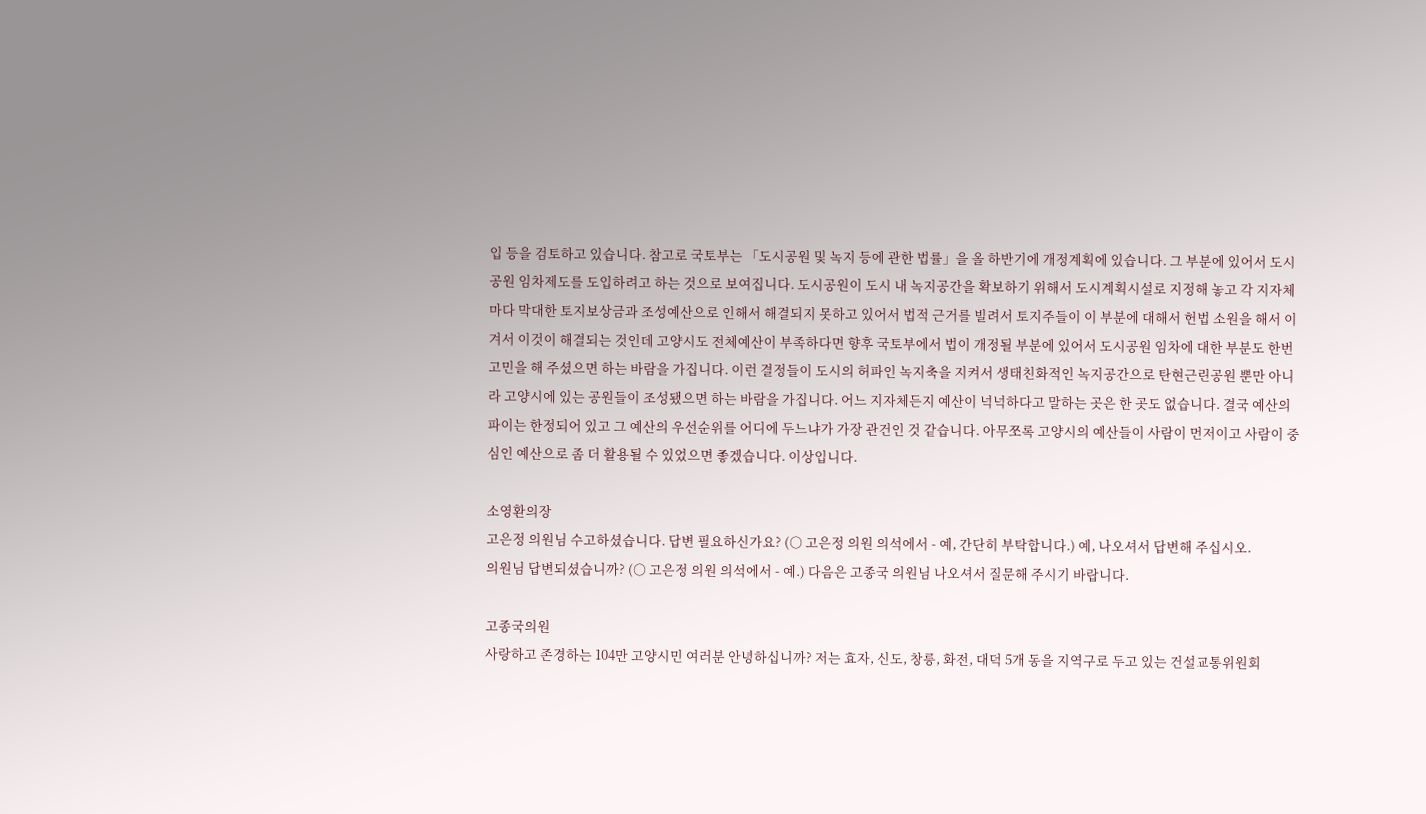입 등을 검토하고 있습니다. 참고로 국토부는 「도시공원 및 녹지 등에 관한 법률」을 올 하반기에 개정계획에 있습니다. 그 부분에 있어서 도시공원 임차제도를 도입하려고 하는 것으로 보여집니다. 도시공원이 도시 내 녹지공간을 확보하기 위해서 도시계획시설로 지정해 놓고 각 지자체마다 막대한 토지보상금과 조성예산으로 인해서 해결되지 못하고 있어서 법적 근거를 빌려서 토지주들이 이 부분에 대해서 헌법 소원을 해서 이겨서 이것이 해결되는 것인데 고양시도 전체예산이 부족하다면 향후 국토부에서 법이 개정될 부분에 있어서 도시공원 임차에 대한 부분도 한번 고민을 해 주셨으면 하는 바람을 가집니다. 이런 결정들이 도시의 허파인 녹지축을 지켜서 생태친화적인 녹지공간으로 탄현근린공원 뿐만 아니라 고양시에 있는 공원들이 조성됐으면 하는 바람을 가집니다. 어느 지자체든지 예산이 넉넉하다고 말하는 곳은 한 곳도 없습니다. 결국 예산의 파이는 한정되어 있고 그 예산의 우선순위를 어디에 두느냐가 가장 관건인 것 같습니다. 아무쪼록 고양시의 예산들이 사람이 먼저이고 사람이 중심인 예산으로 좀 더 활용될 수 있었으면 좋겠습니다. 이상입니다.

소영환의장
고은정 의원님 수고하셨습니다. 답변 필요하신가요? (○ 고은정 의원 의석에서 - 예, 간단히 부탁합니다.) 예, 나오셔서 답변해 주십시오.
의원님 답변되셨습니까? (○ 고은정 의원 의석에서 - 예.) 다음은 고종국 의원님 나오셔서 질문해 주시기 바랍니다.

고종국의원
사랑하고 존경하는 104만 고양시민 여러분 안녕하십니까? 저는 효자, 신도, 창릉, 화전, 대덕 5개 동을 지역구로 두고 있는 건설교통위원회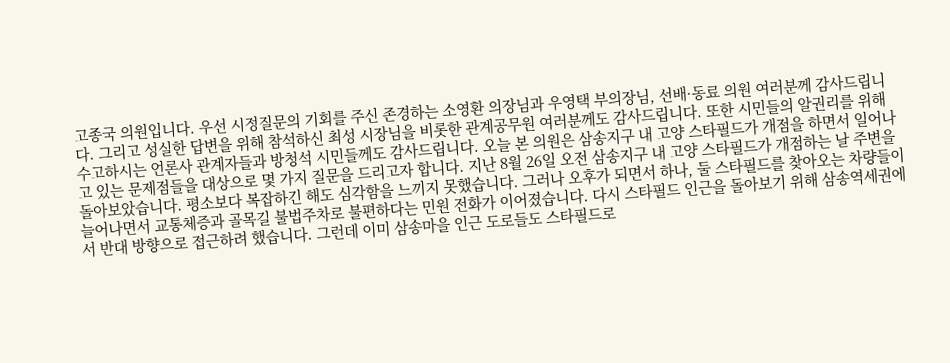고종국 의원입니다. 우선 시정질문의 기회를 주신 존경하는 소영환 의장님과 우영택 부의장님, 선배·동료 의원 여러분께 감사드립니다. 그리고 성실한 답변을 위해 참석하신 최성 시장님을 비롯한 관계공무원 여러분께도 감사드립니다. 또한 시민들의 알권리를 위해 수고하시는 언론사 관계자들과 방청석 시민들께도 감사드립니다. 오늘 본 의원은 삼송지구 내 고양 스타필드가 개점을 하면서 일어나고 있는 문제점들을 대상으로 몇 가지 질문을 드리고자 합니다. 지난 8월 26일 오전 삼송지구 내 고양 스타필드가 개점하는 날 주변을 돌아보았습니다. 평소보다 복잡하긴 해도 심각함을 느끼지 못했습니다. 그러나 오후가 되면서 하나, 둘 스타필드를 찾아오는 차량들이 늘어나면서 교통체증과 골목길 불법주차로 불편하다는 민원 전화가 이어졌습니다. 다시 스타필드 인근을 돌아보기 위해 삼송역세권에서 반대 방향으로 접근하려 했습니다. 그런데 이미 삼송마을 인근 도로들도 스타필드로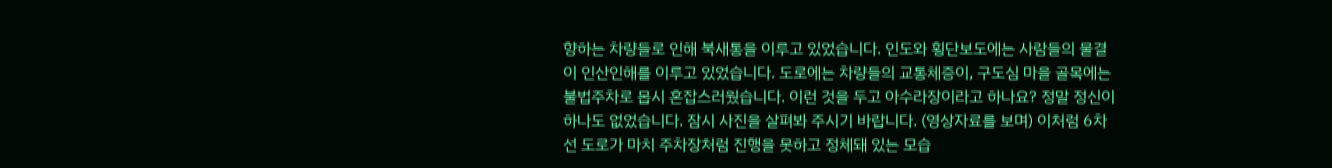향하는 차량들로 인해 북새통을 이루고 있었습니다. 인도와 횡단보도에는 사람들의 물결이 인산인해를 이루고 있었습니다. 도로에는 차량들의 교통체증이, 구도심 마을 골목에는 불법주차로 몹시 혼잡스러웠습니다. 이런 것을 두고 아수라장이라고 하나요? 정말 정신이 하나도 없었습니다. 잠시 사진을 살펴봐 주시기 바랍니다. (영상자료를 보며) 이처럼 6차선 도로가 마치 주차장처럼 진행을 못하고 정체돼 있는 모습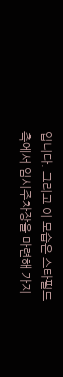입니다. 그리고 이 모습은 스타필드 측에서 임시주차장을 마련해 가지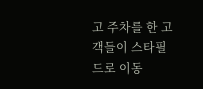고 주차를 한 고객들이 스타필드로 이동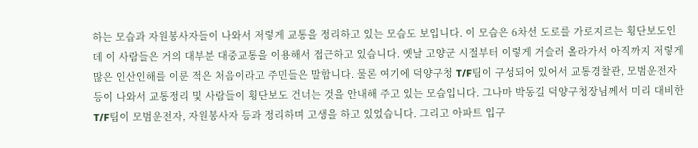하는 모습과 자원봉사자들이 나와서 저렇게 교통을 정리하고 있는 모습도 보입니다. 이 모습은 6차선 도로를 가로지르는 횡단보도인데 이 사람들은 거의 대부분 대중교통을 이용해서 접근하고 있습니다. 옛날 고양군 시절부터 이렇게 거슬러 올라가서 아직까지 저렇게 많은 인산인해를 이룬 적은 처음이라고 주민들은 말합니다. 물론 여기에 덕양구청 T/F팀이 구성되어 있어서 교통경찰관, 모범운전자 등이 나와서 교통정리 및 사람들이 횡단보도 건너는 것을 안내해 주고 있는 모습입니다. 그나마 박동길 덕양구청장님께서 미리 대비한 T/F팀이 모범운전자, 자원봉사자 등과 정리하며 고생을 하고 있었습니다. 그리고 아파트 입구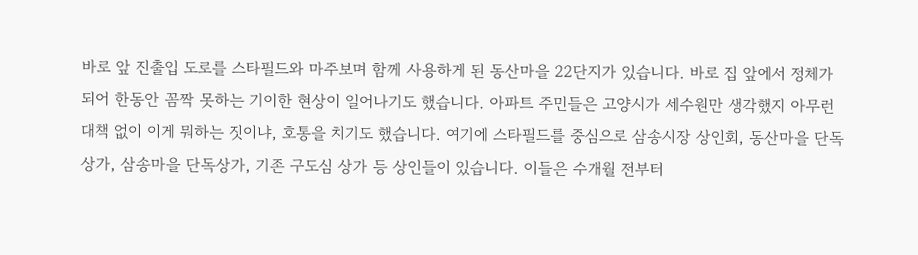바로 앞 진출입 도로를 스타필드와 마주보며 함께 사용하게 된 동산마을 22단지가 있습니다. 바로 집 앞에서 정체가 되어 한동안 꼼짝 못하는 기이한 현상이 일어나기도 했습니다. 아파트 주민들은 고양시가 세수원만 생각했지 아무런 대책 없이 이게 뭐하는 짓이냐, 호통을 치기도 했습니다. 여기에 스타필드를 중심으로 삼송시장 상인회, 동산마을 단독상가, 삼송마을 단독상가, 기존 구도심 상가 등 상인들이 있습니다. 이들은 수개월 전부터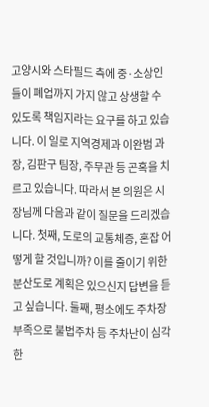고양시와 스타필드 측에 중·소상인들이 폐업까지 가지 않고 상생할 수 있도록 책임지라는 요구를 하고 있습니다. 이 일로 지역경제과 이완범 과장, 김판구 팀장, 주무관 등 곤혹을 치르고 있습니다. 따라서 본 의원은 시장님께 다음과 같이 질문을 드리겠습니다. 첫째, 도로의 교통체증, 혼잡 어떻게 할 것입니까? 이를 줄이기 위한 분산도로 계획은 있으신지 답변을 듣고 싶습니다. 둘째, 평소에도 주차장 부족으로 불법주차 등 주차난이 심각한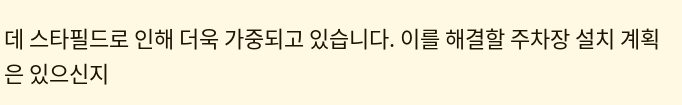데 스타필드로 인해 더욱 가중되고 있습니다. 이를 해결할 주차장 설치 계획은 있으신지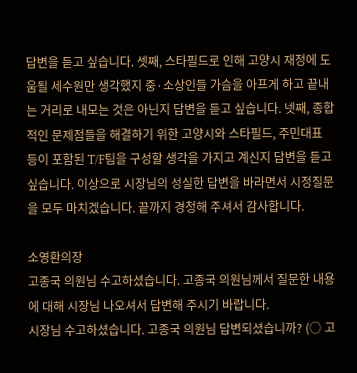답변을 듣고 싶습니다. 셋째, 스타필드로 인해 고양시 재정에 도움될 세수원만 생각했지 중·소상인들 가슴을 아프게 하고 끝내는 거리로 내모는 것은 아닌지 답변을 듣고 싶습니다. 넷째, 종합적인 문제점들을 해결하기 위한 고양시와 스타필드, 주민대표 등이 포함된 T/F팀을 구성할 생각을 가지고 계신지 답변을 듣고 싶습니다. 이상으로 시장님의 성실한 답변을 바라면서 시정질문을 모두 마치겠습니다. 끝까지 경청해 주셔서 감사합니다.

소영환의장
고종국 의원님 수고하셨습니다. 고종국 의원님께서 질문한 내용에 대해 시장님 나오셔서 답변해 주시기 바랍니다.
시장님 수고하셨습니다. 고종국 의원님 답변되셨습니까? (○ 고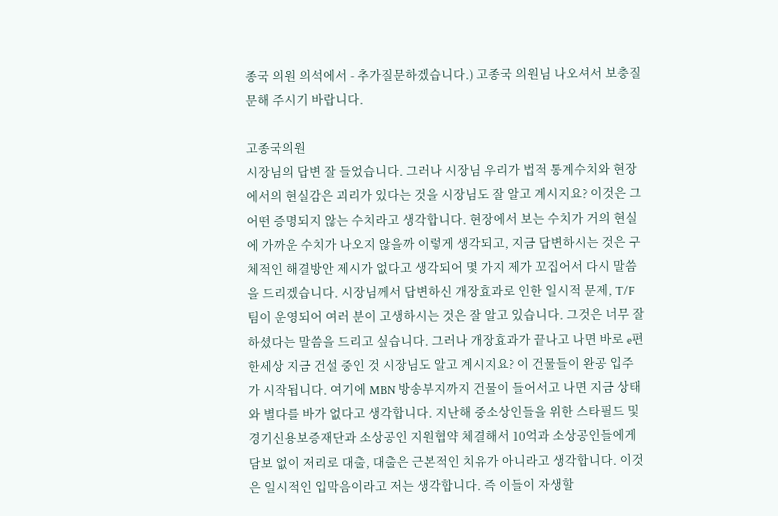종국 의원 의석에서 - 추가질문하겠습니다.) 고종국 의원님 나오셔서 보충질문해 주시기 바랍니다.

고종국의원
시장님의 답변 잘 들었습니다. 그러나 시장님 우리가 법적 통계수치와 현장에서의 현실감은 괴리가 있다는 것을 시장님도 잘 알고 계시지요? 이것은 그 어떤 증명되지 않는 수치라고 생각합니다. 현장에서 보는 수치가 거의 현실에 가까운 수치가 나오지 않을까 이렇게 생각되고, 지금 답변하시는 것은 구체적인 해결방안 제시가 없다고 생각되어 몇 가지 제가 꼬집어서 다시 말씀을 드리겠습니다. 시장님께서 답변하신 개장효과로 인한 일시적 문제, T/F팀이 운영되어 여러 분이 고생하시는 것은 잘 알고 있습니다. 그것은 너무 잘하셨다는 말씀을 드리고 싶습니다. 그러나 개장효과가 끝나고 나면 바로 e편한세상 지금 건설 중인 것 시장님도 알고 계시지요? 이 건물들이 완공 입주가 시작됩니다. 여기에 MBN 방송부지까지 건물이 들어서고 나면 지금 상태와 별다를 바가 없다고 생각합니다. 지난해 중소상인들을 위한 스타필드 및 경기신용보증재단과 소상공인 지원협약 체결해서 10억과 소상공인들에게 담보 없이 저리로 대출, 대출은 근본적인 치유가 아니라고 생각합니다. 이것은 일시적인 입막음이라고 저는 생각합니다. 즉 이들이 자생할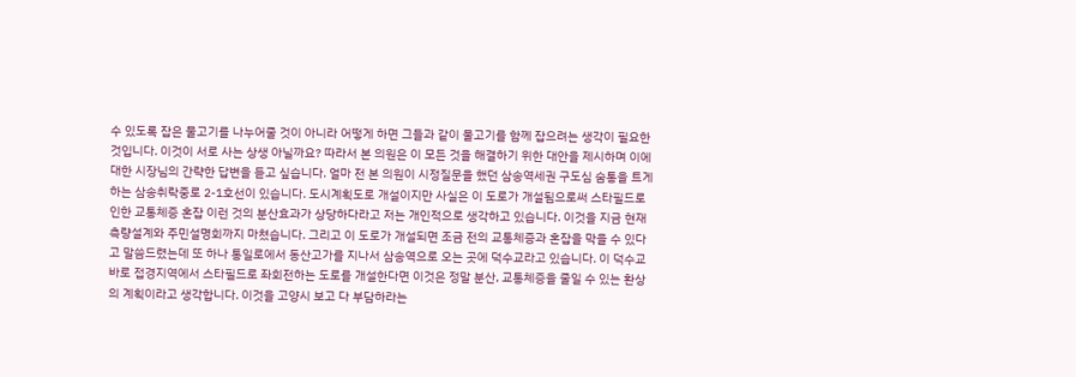수 있도록 잡은 물고기를 나누어줄 것이 아니라 어떻게 하면 그들과 같이 물고기를 함께 잡으려는 생각이 필요한 것입니다. 이것이 서로 사는 상생 아닐까요? 따라서 본 의원은 이 모든 것을 해결하기 위한 대안을 제시하며 이에 대한 시장님의 간략한 답변을 듣고 싶습니다. 얼마 전 본 의원이 시정질문을 했던 삼송역세권 구도심 숨통을 트게 하는 삼송취락중로 2-1호선이 있습니다. 도시계획도로 개설이지만 사실은 이 도로가 개설됨으로써 스타필드로 인한 교통체증 혼잡 이런 것의 분산효과가 상당하다라고 저는 개인적으로 생각하고 있습니다. 이것을 지금 현재 측량설계와 주민설명회까지 마쳤습니다. 그리고 이 도로가 개설되면 조금 전의 교통체증과 혼잡을 막을 수 있다고 말씀드렸는데 또 하나 통일로에서 동산고가를 지나서 삼송역으로 오는 곳에 덕수교라고 있습니다. 이 덕수교 바로 접경지역에서 스타필드로 좌회전하는 도로를 개설한다면 이것은 정말 분산, 교통체증을 줄일 수 있는 환상의 계획이라고 생각합니다. 이것을 고양시 보고 다 부담하라는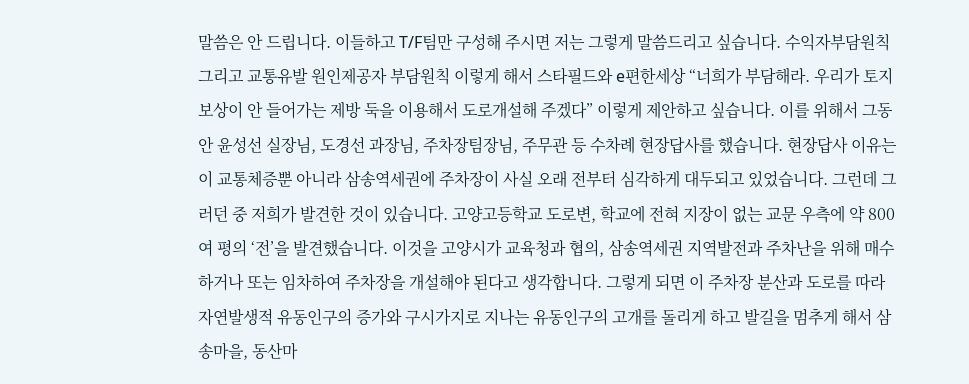말씀은 안 드립니다. 이들하고 T/F팀만 구성해 주시면 저는 그렇게 말씀드리고 싶습니다. 수익자부담원칙 그리고 교통유발 원인제공자 부담원칙 이렇게 해서 스타필드와 e편한세상 “너희가 부담해라. 우리가 토지보상이 안 들어가는 제방 둑을 이용해서 도로개설해 주겠다” 이렇게 제안하고 싶습니다. 이를 위해서 그동안 윤성선 실장님, 도경선 과장님, 주차장팀장님, 주무관 등 수차례 현장답사를 했습니다. 현장답사 이유는 이 교통체증뿐 아니라 삼송역세권에 주차장이 사실 오래 전부터 심각하게 대두되고 있었습니다. 그런데 그러던 중 저희가 발견한 것이 있습니다. 고양고등학교 도로변, 학교에 전혀 지장이 없는 교문 우측에 약 800여 평의 ‘전’을 발견했습니다. 이것을 고양시가 교육청과 협의, 삼송역세권 지역발전과 주차난을 위해 매수하거나 또는 임차하여 주차장을 개설해야 된다고 생각합니다. 그렇게 되면 이 주차장 분산과 도로를 따라 자연발생적 유동인구의 증가와 구시가지로 지나는 유동인구의 고개를 돌리게 하고 발길을 멈추게 해서 삼송마을, 동산마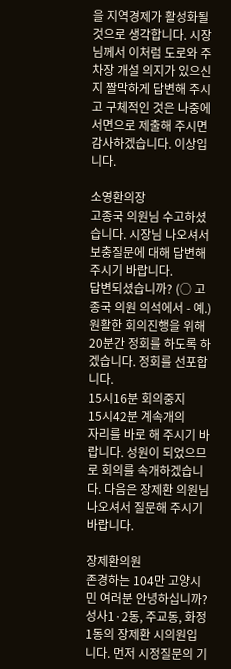을 지역경제가 활성화될 것으로 생각합니다. 시장님께서 이처럼 도로와 주차장 개설 의지가 있으신지 짤막하게 답변해 주시고 구체적인 것은 나중에 서면으로 제출해 주시면 감사하겠습니다. 이상입니다.

소영환의장
고종국 의원님 수고하셨습니다. 시장님 나오셔서 보충질문에 대해 답변해 주시기 바랍니다.
답변되셨습니까? (○ 고종국 의원 의석에서 - 예.) 원활한 회의진행을 위해 20분간 정회를 하도록 하겠습니다. 정회를 선포합니다.
15시16분 회의중지
15시42분 계속개의
자리를 바로 해 주시기 바랍니다. 성원이 되었으므로 회의를 속개하겠습니다. 다음은 장제환 의원님 나오셔서 질문해 주시기 바랍니다.

장제환의원
존경하는 104만 고양시민 여러분 안녕하십니까? 성사1·2동, 주교동, 화정1동의 장제환 시의원입니다. 먼저 시정질문의 기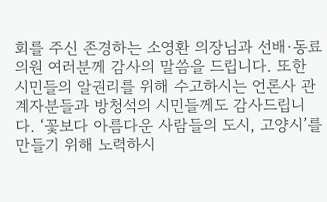회를 주신 존경하는 소영환 의장님과 선배·동료 의원 여러분께 감사의 말씀을 드립니다. 또한 시민들의 알권리를 위해 수고하시는 언론사 관계자분들과 방청석의 시민들께도 감사드립니다. ‘꽃보다 아름다운 사람들의 도시, 고양시’를 만들기 위해 노력하시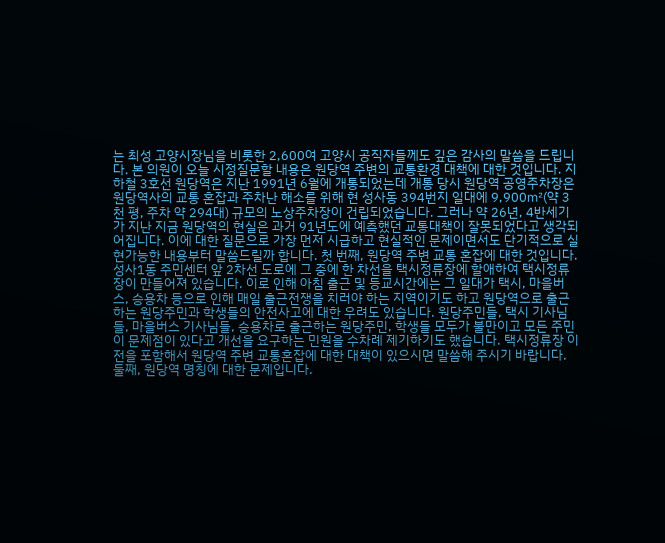는 최성 고양시장님을 비롯한 2,600여 고양시 공직자들께도 깊은 감사의 말씀을 드립니다. 본 의원이 오늘 시정질문할 내용은 원당역 주변의 교통환경 대책에 대한 것입니다. 지하철 3호선 원당역은 지난 1991년 6월에 개통되었는데 개통 당시 원당역 공영주차장은 원당역사의 교통 혼잡과 주차난 해소를 위해 현 성사동 394번지 일대에 9,900㎡(약 3천 평, 주차 약 294대) 규모의 노상주차장이 건립되었습니다. 그러나 약 26년, 4반세기가 지난 지금 원당역의 현실은 과거 91년도에 예측했던 교통대책이 잘못되었다고 생각되어집니다. 이에 대한 질문으로 가장 먼저 시급하고 현실적인 문제이면서도 단기적으로 실현가능한 내용부터 말씀드릴까 합니다. 첫 번째, 원당역 주변 교통 혼잡에 대한 것입니다. 성사1동 주민센터 앞 2차선 도로에 그 중에 한 차선을 택시정류장에 할애하여 택시정류장이 만들어져 있습니다. 이로 인해 아침 출근 및 등교시간에는 그 일대가 택시, 마을버스, 승용차 등으로 인해 매일 출근전쟁을 치러야 하는 지역이기도 하고 원당역으로 출근하는 원당주민과 학생들의 안전사고에 대한 우려도 있습니다. 원당주민들, 택시 기사님들, 마을버스 기사님들, 승용차로 출근하는 원당주민, 학생들 모두가 불만이고 모든 주민이 문제점이 있다고 개선을 요구하는 민원을 수차례 제기하기도 했습니다. 택시정류장 이전을 포함해서 원당역 주변 교통혼잡에 대한 대책이 있으시면 말씀해 주시기 바랍니다. 둘째, 원당역 명칭에 대한 문제입니다.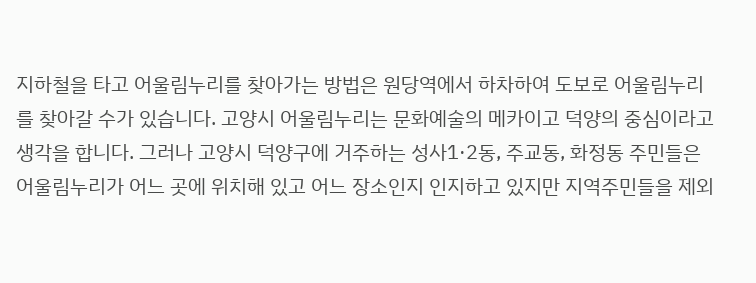지하철을 타고 어울림누리를 찾아가는 방법은 원당역에서 하차하여 도보로 어울림누리를 찾아갈 수가 있습니다. 고양시 어울림누리는 문화예술의 메카이고 덕양의 중심이라고 생각을 합니다. 그러나 고양시 덕양구에 거주하는 성사1·2동, 주교동, 화정동 주민들은 어울림누리가 어느 곳에 위치해 있고 어느 장소인지 인지하고 있지만 지역주민들을 제외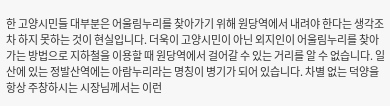한 고양시민들 대부분은 어울림누리를 찾아가기 위해 원당역에서 내려야 한다는 생각조차 하지 못하는 것이 현실입니다. 더욱이 고양시민이 아닌 외지인이 어울림누리를 찾아가는 방법으로 지하철을 이용할 때 원당역에서 걸어갈 수 있는 거리를 알 수 없습니다. 일산에 있는 정발산역에는 아람누리라는 명칭이 병기가 되어 있습니다. 차별 없는 덕양을 항상 주창하시는 시장님께서는 이런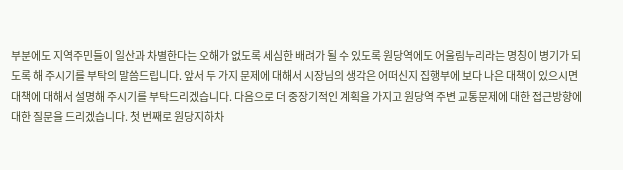부분에도 지역주민들이 일산과 차별한다는 오해가 없도록 세심한 배려가 될 수 있도록 원당역에도 어울림누리라는 명칭이 병기가 되도록 해 주시기를 부탁의 말씀드립니다. 앞서 두 가지 문제에 대해서 시장님의 생각은 어떠신지 집행부에 보다 나은 대책이 있으시면 대책에 대해서 설명해 주시기를 부탁드리겠습니다. 다음으로 더 중장기적인 계획을 가지고 원당역 주변 교통문제에 대한 접근방향에 대한 질문을 드리겠습니다. 첫 번째로 원당지하차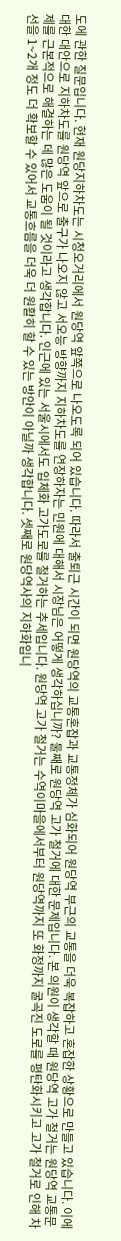도에 관한 질문입니다. 현재 원당지하차도는 시청오거리에서 원당역 앞쪽으로 나오도록 되어 있습니다. 따라서 출퇴근 시간이 되면 원당역의 교통혼잡과 교통정체가 심화되어 원당역 부근의 교통을 더욱 복잡하고 혼잡한 상황으로 만들고 있습니다. 이에 대한 대안으로 지하차도를 원당역 앞으로 출구가 나오지 않고 서오능 방향까지 지하차도를 연장하자는 민원에 대해서 시장님은 어떻게 생각하십니까? 둘째로 원당역 고가 철거에 대한 문제입니다. 본 의원이 생각할 때 원당역 고가 철거는 원당역 교통문제를 근본적으로 해결하는 데 많은 도움이 될 것이라고 생각합니다. 인근에 있는 서울시에서도 입체화 고가도로를 철거하는 추세입니다. 원당역 고가 철거는 수역이마을에서부터 원당역까지 또 화정까지 굴곡진 도로를 평탄화시키고 고가 철거로 인해 차선을 1~2개 정도 더 확보할 수 있어서 교통흐름을 더욱 더 원활히 할 수 있는 방안이 아닐까 생각합니다. 셋째로 원당역사의 지하화입니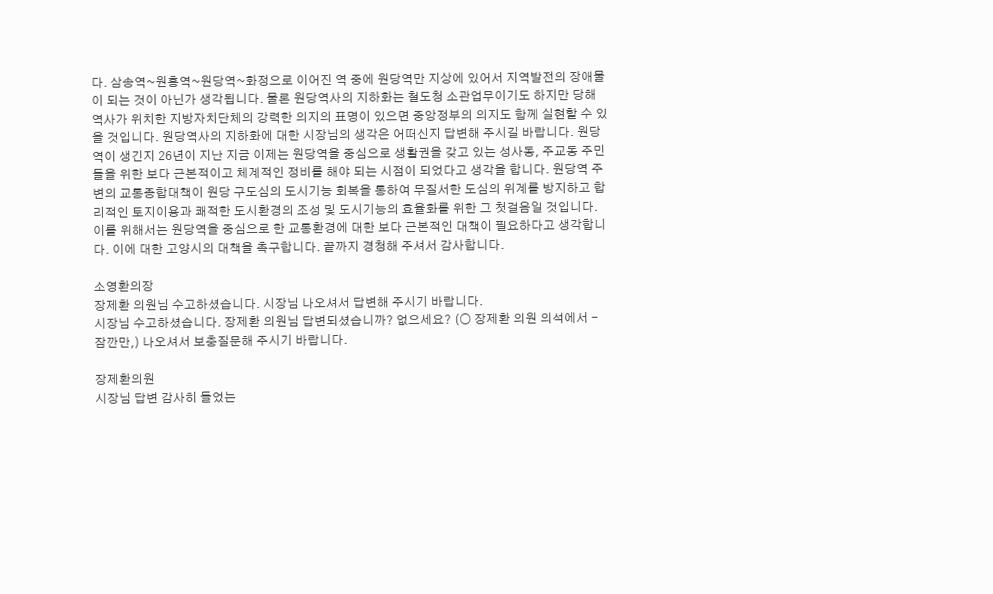다. 삼송역~원흥역~원당역~화정으로 이어진 역 중에 원당역만 지상에 있어서 지역발전의 장애물이 되는 것이 아닌가 생각됩니다. 물론 원당역사의 지하화는 철도청 소관업무이기도 하지만 당해 역사가 위치한 지방자치단체의 강력한 의지의 표명이 있으면 중앙정부의 의지도 함께 실현할 수 있을 것입니다. 원당역사의 지하화에 대한 시장님의 생각은 어떠신지 답변해 주시길 바랍니다. 원당역이 생긴지 26년이 지난 지금 이제는 원당역을 중심으로 생활권을 갖고 있는 성사동, 주교동 주민들을 위한 보다 근본적이고 체계적인 정비를 해야 되는 시점이 되었다고 생각을 합니다. 원당역 주변의 교통종합대책이 원당 구도심의 도시기능 회복을 통하여 무질서한 도심의 위계를 방지하고 합리적인 토지이용과 쾌적한 도시환경의 조성 및 도시기능의 효율화를 위한 그 첫걸음일 것입니다. 이를 위해서는 원당역을 중심으로 한 교통환경에 대한 보다 근본적인 대책이 필요하다고 생각합니다. 이에 대한 고양시의 대책을 촉구합니다. 끝까지 경청해 주셔서 감사합니다.

소영환의장
장제환 의원님 수고하셨습니다. 시장님 나오셔서 답변해 주시기 바랍니다.
시장님 수고하셨습니다. 장제환 의원님 답변되셨습니까? 없으세요? (○ 장제환 의원 의석에서 - 잠깐만,) 나오셔서 보충질문해 주시기 바랍니다.

장제환의원
시장님 답변 감사히 들었는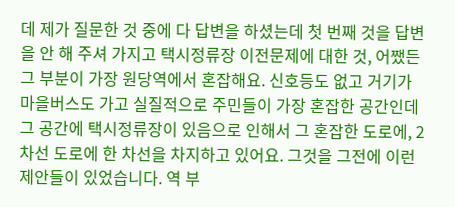데 제가 질문한 것 중에 다 답변을 하셨는데 첫 번째 것을 답변을 안 해 주셔 가지고 택시정류장 이전문제에 대한 것, 어쨌든 그 부분이 가장 원당역에서 혼잡해요. 신호등도 없고 거기가 마을버스도 가고 실질적으로 주민들이 가장 혼잡한 공간인데 그 공간에 택시정류장이 있음으로 인해서 그 혼잡한 도로에, 2차선 도로에 한 차선을 차지하고 있어요. 그것을 그전에 이런 제안들이 있었습니다. 역 부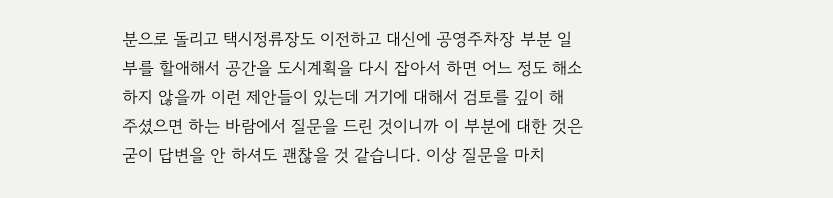분으로 돌리고 택시정류장도 이전하고 대신에 공영주차장 부분 일부를 할애해서 공간을 도시계획을 다시 잡아서 하면 어느 정도 해소하지 않을까 이런 제안들이 있는데 거기에 대해서 검토를 깊이 해 주셨으면 하는 바람에서 질문을 드린 것이니까 이 부분에 대한 것은 굳이 답변을 안 하셔도 괜찮을 것 같습니다. 이상 질문을 마치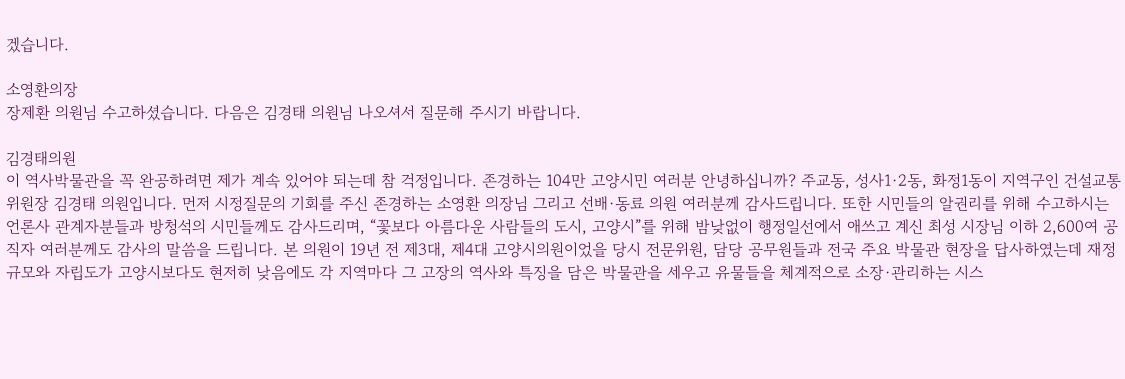겠습니다.

소영환의장
장제환 의원님 수고하셨습니다. 다음은 김경태 의원님 나오셔서 질문해 주시기 바랍니다.

김경태의원
이 역사박물관을 꼭 완공하려면 제가 계속 있어야 되는데 참 걱정입니다. 존경하는 104만 고양시민 여러분 안녕하십니까? 주교동, 성사1·2동, 화정1동이 지역구인 건설교통위원장 김경태 의원입니다. 먼저 시정질문의 기회를 주신 존경하는 소영환 의장님 그리고 선배·동료 의원 여러분께 감사드립니다. 또한 시민들의 알권리를 위해 수고하시는 언론사 관계자분들과 방청석의 시민들께도 감사드리며, “꽃보다 아름다운 사람들의 도시, 고양시”를 위해 밤낮없이 행정일선에서 애쓰고 계신 최성 시장님 이하 2,600여 공직자 여러분께도 감사의 말씀을 드립니다. 본 의원이 19년 전 제3대, 제4대 고양시의원이었을 당시 전문위원, 담당 공무원들과 전국 주요 박물관 현장을 답사하였는데 재정규모와 자립도가 고양시보다도 현저히 낮음에도 각 지역마다 그 고장의 역사와 특징을 담은 박물관을 세우고 유물들을 체계적으로 소장·관리하는 시스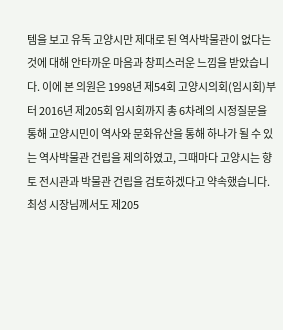템을 보고 유독 고양시만 제대로 된 역사박물관이 없다는 것에 대해 안타까운 마음과 창피스러운 느낌을 받았습니다. 이에 본 의원은 1998년 제54회 고양시의회(임시회)부터 2016년 제205회 임시회까지 총 6차례의 시정질문을 통해 고양시민이 역사와 문화유산을 통해 하나가 될 수 있는 역사박물관 건립을 제의하였고, 그때마다 고양시는 향토 전시관과 박물관 건립을 검토하겠다고 약속했습니다. 최성 시장님께서도 제205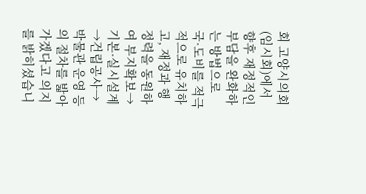회 고양시의회(임시회)에서 향후 재정적인 부담을 완화하는 방법으로 국·도비를 적극적으로 유치하고, 재정과 행정력을 동원하여 부지확보→기본·실시설계→건립공사→박물관 운영 등의 절차를 밟아 가겠다고 의지를 밝히셨습니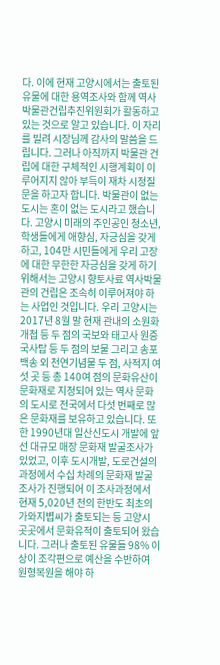다. 이에 현재 고양시에서는 출토된 유물에 대한 용역조사와 함께 역사박물관건립추진위원회가 활동하고 있는 것으로 알고 있습니다. 이 자리를 빌려 시장님께 감사의 말씀을 드립니다. 그러나 아직까지 박물관 건립에 대한 구체적인 시행계획이 이루어지지 않아 부득이 재차 시정질문을 하고자 합니다. 박물관이 없는 도시는 혼이 없는 도시라고 했습니다. 고양시 미래의 주인공인 청소년, 학생들에게 애향심, 자긍심을 갖게 하고, 104만 시민들에게 우리 고장에 대한 무한한 자긍심을 갖게 하기 위해서는 고양시 향토사료 역사박물관의 건립은 조속히 이루어져야 하는 사업인 것입니다. 우리 고양시는 2017년 8월 말 현재 관내의 소원화개첩 등 두 점의 국보와 태고사 원증국사탑 등 두 점의 보물 그리고 송포백송 외 천연기념물 두 점, 사적지 여섯 곳 등 총 140여 점의 문화유산이 문화재로 지정되어 있는 역사 문화의 도시로 전국에서 다섯 번째로 많은 문화재를 보유하고 있습니다. 또한 1990년대 일산신도시 개발에 앞선 대규모 매장 문화재 발굴조사가 있었고, 이후 도시개발, 도로건설의 과정에서 수십 차례의 문화재 발굴조사가 진행되어 이 조사과정에서 현재 5,020년 전의 한반도 최초의 가와지볍씨가 출토되는 등 고양시 곳곳에서 문화유적이 출토되어 왔습니다. 그러나 출토된 유물들 98% 이상이 조각편으로 예산을 수반하여 원형복원을 해야 하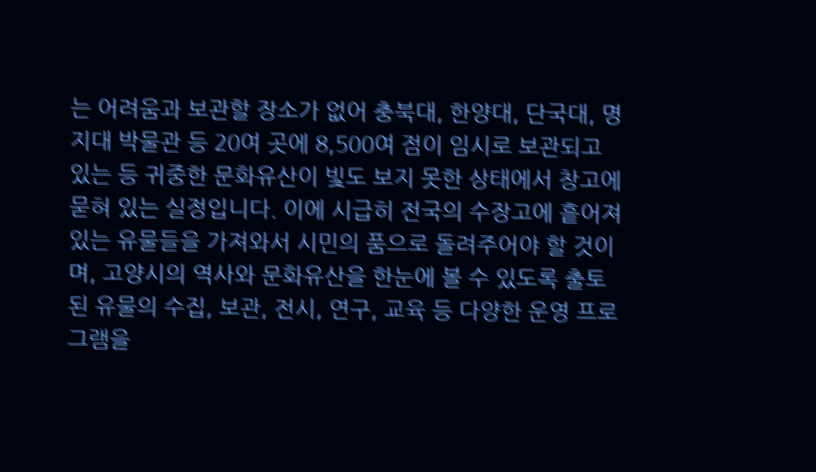는 어려움과 보관할 장소가 없어 충북대, 한양대, 단국대, 명지대 박물관 등 20여 곳에 8,500여 점이 임시로 보관되고 있는 등 귀중한 문화유산이 빛도 보지 못한 상태에서 창고에 묻혀 있는 실정입니다. 이에 시급히 전국의 수장고에 흩어져 있는 유물들을 가져와서 시민의 품으로 돌려주어야 할 것이며, 고양시의 역사와 문화유산을 한눈에 볼 수 있도록 출토된 유물의 수집, 보관, 전시, 연구, 교육 등 다양한 운영 프로그램을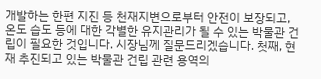개발하는 한편 지진 등 천재지변으로부터 안전이 보장되고, 온도 습도 등에 대한 각별한 유지관리가 될 수 있는 박물관 건립이 필요한 것입니다. 시장님께 질문드리겠습니다. 첫째, 현재 추진되고 있는 박물관 건립 관련 용역의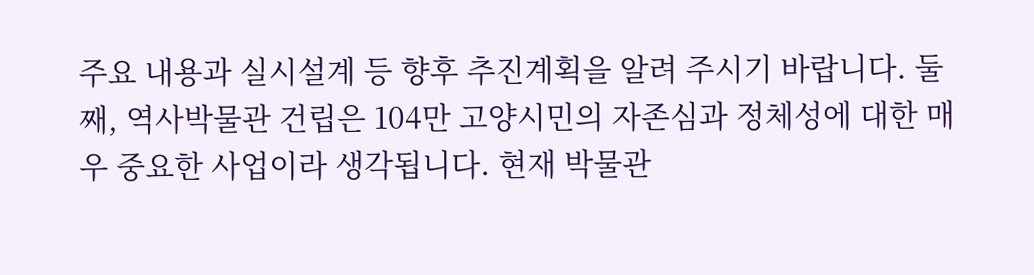주요 내용과 실시설계 등 향후 추진계획을 알려 주시기 바랍니다. 둘째, 역사박물관 건립은 104만 고양시민의 자존심과 정체성에 대한 매우 중요한 사업이라 생각됩니다. 현재 박물관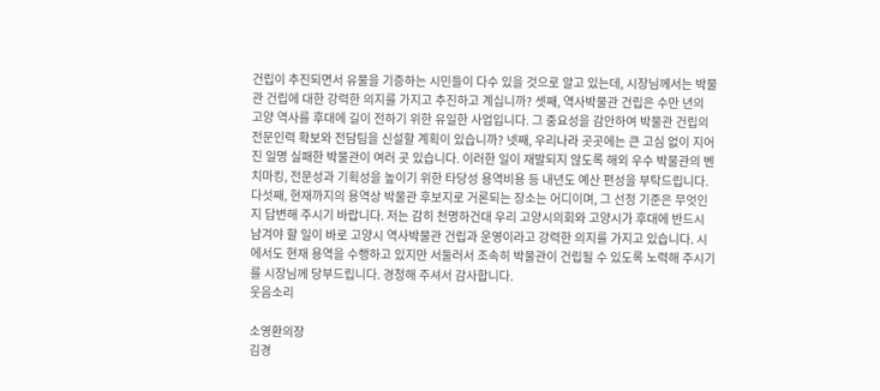건립이 추진되면서 유물을 기증하는 시민들이 다수 있을 것으로 알고 있는데, 시장님께서는 박물관 건립에 대한 강력한 의지를 가지고 추진하고 계십니까? 셋째, 역사박물관 건립은 수만 년의 고양 역사를 후대에 길이 전하기 위한 유일한 사업입니다. 그 중요성을 감안하여 박물관 건립의 전문인력 확보와 전담팀을 신설할 계획이 있습니까? 넷째, 우리나라 곳곳에는 큰 고심 없이 지어진 일명 실패한 박물관이 여러 곳 있습니다. 이러한 일이 재발되지 않도록 해외 우수 박물관의 벤치마킹, 전문성과 기획성을 높이기 위한 타당성 용역비용 등 내년도 예산 편성을 부탁드립니다. 다섯째, 현재까지의 용역상 박물관 후보지로 거론되는 장소는 어디이며, 그 선정 기준은 무엇인지 답변해 주시기 바랍니다. 저는 감히 천명하건대 우리 고양시의회와 고양시가 후대에 반드시 남겨야 할 일이 바로 고양시 역사박물관 건립과 운영이라고 강력한 의지를 가지고 있습니다. 시에서도 현재 용역을 수행하고 있지만 서둘러서 조속히 박물관이 건립될 수 있도록 노력해 주시기를 시장님께 당부드립니다. 경청해 주셔서 감사합니다.
웃음소리

소영환의장
김경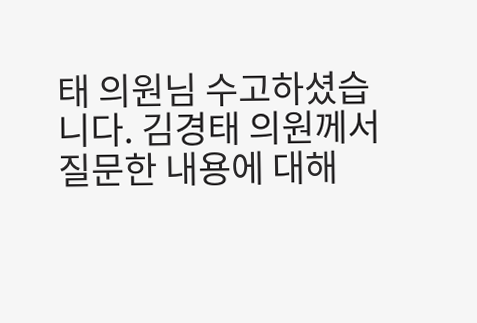태 의원님 수고하셨습니다. 김경태 의원께서 질문한 내용에 대해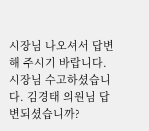시장님 나오셔서 답변해 주시기 바랍니다.
시장님 수고하셨습니다. 김경태 의원님 답변되셨습니까?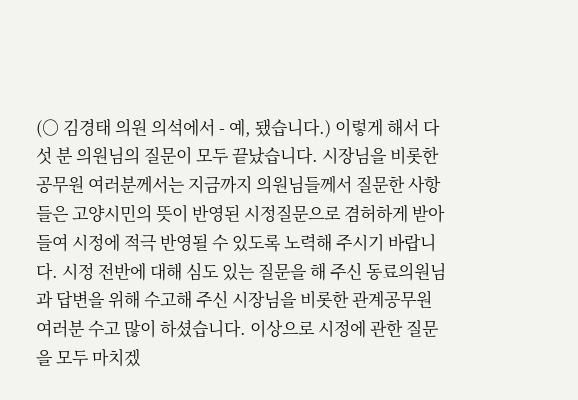(○ 김경태 의원 의석에서 - 예, 됐습니다.) 이렇게 해서 다섯 분 의원님의 질문이 모두 끝났습니다. 시장님을 비롯한 공무원 여러분께서는 지금까지 의원님들께서 질문한 사항들은 고양시민의 뜻이 반영된 시정질문으로 겸허하게 받아들여 시정에 적극 반영될 수 있도록 노력해 주시기 바랍니다. 시정 전반에 대해 심도 있는 질문을 해 주신 동료의원님과 답변을 위해 수고해 주신 시장님을 비롯한 관계공무원 여러분 수고 많이 하셨습니다. 이상으로 시정에 관한 질문을 모두 마치겠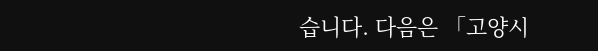습니다. 다음은 「고양시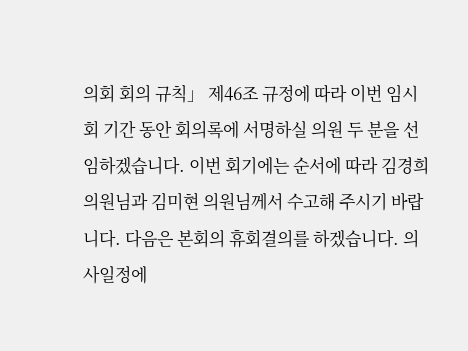의회 회의 규칙」 제46조 규정에 따라 이번 임시회 기간 동안 회의록에 서명하실 의원 두 분을 선임하겠습니다. 이번 회기에는 순서에 따라 김경희 의원님과 김미현 의원님께서 수고해 주시기 바랍니다. 다음은 본회의 휴회결의를 하겠습니다. 의사일정에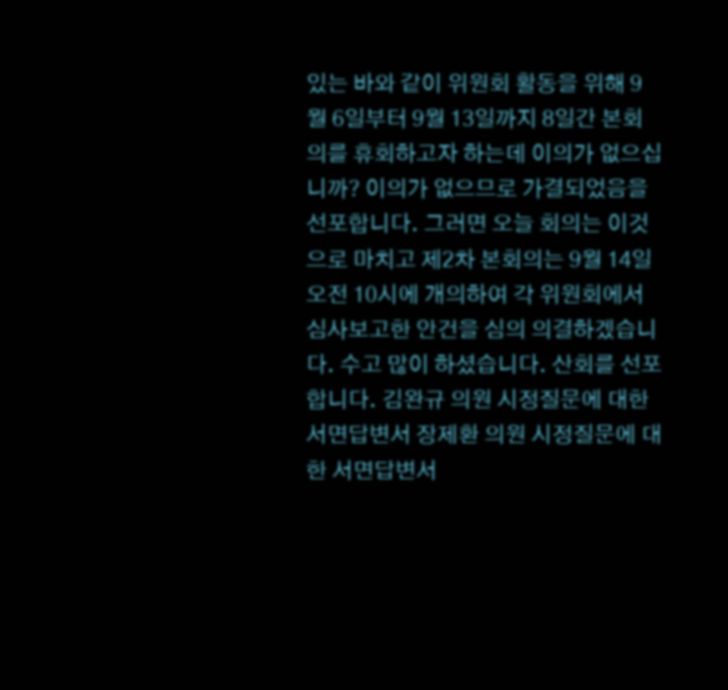있는 바와 같이 위원회 활동을 위해 9월 6일부터 9월 13일까지 8일간 본회의를 휴회하고자 하는데 이의가 없으십니까? 이의가 없으므로 가결되었음을 선포합니다. 그러면 오늘 회의는 이것으로 마치고 제2차 본회의는 9월 14일 오전 10시에 개의하여 각 위원회에서 심사보고한 안건을 심의 의결하겠습니다. 수고 많이 하셨습니다. 산회를 선포합니다. 김완규 의원 시정질문에 대한 서면답변서 장제환 의원 시정질문에 대한 서면답변서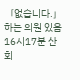「없습니다.」하는 의원 있음
16시17분 산회